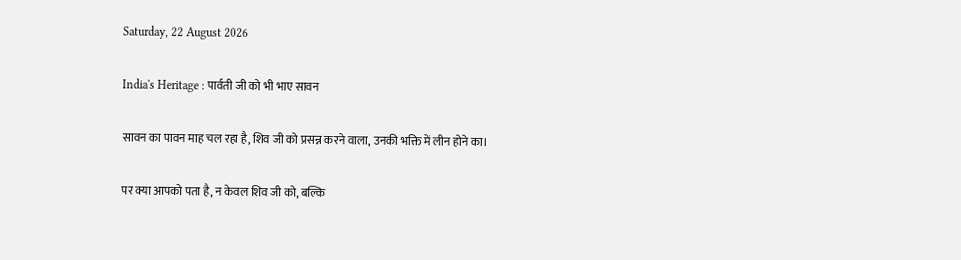Saturday, 22 August 2026

India's Heritage : पार्वती जी को भी भाए सावन

सावन का पावन माह चल रहा है, शिव जी को प्रसन्न करने वाला, उनकी भक्ति में लीन होने का।

पर क्या आपको पता है, न केवल शिव जी को, बल्कि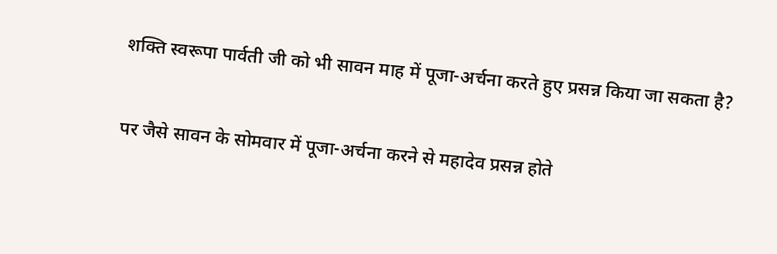शक्ति स्वरूपा पार्वती जी को भी सावन माह में पूजा-अर्चना करते हुए प्रसन्न किया जा सकता है?

पर जैसे सावन के सोमवार में पूजा-अर्चना करने से महादेव प्रसन्न होते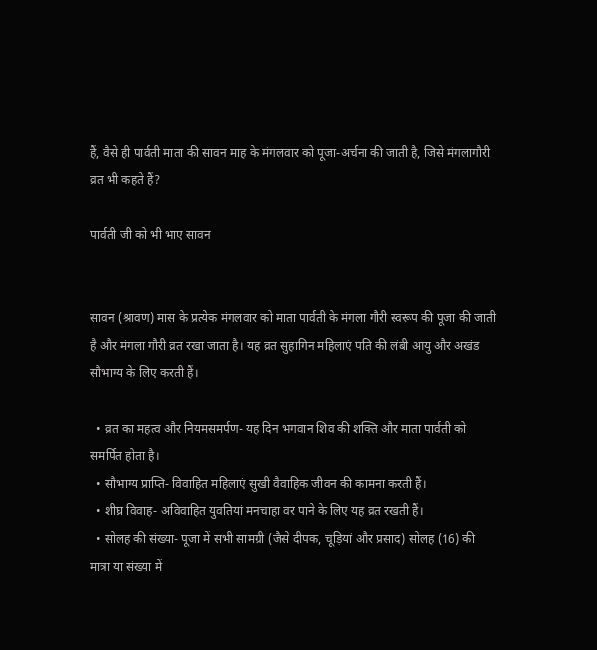हैं, वैसे ही पार्वती माता की सावन माह के मंगलवार को पूजा-अर्चना की जाती है, जिसे मंगलागौरी व्रत भी कहते हैं?

पार्वती जी को भी भाए सावन


सावन (श्रावण) मास के प्रत्येक मंगलवार को माता पार्वती के मंगला गौरी स्वरूप की पूजा की जाती है और मंगला गौरी व्रत रखा जाता है। यह व्रत सुहागिन महिलाएं पति की लंबी आयु और अखंड सौभाग्य के लिए करती हैं।

  • व्रत का महत्व और नियमसमर्पण- यह दिन भगवान शिव की शक्ति और माता पार्वती को समर्पित होता है।
  • सौभाग्य प्राप्ति- विवाहित महिलाएं सुखी वैवाहिक जीवन की कामना करती हैं।
  • शीघ्र विवाह- अविवाहित युवतियां मनचाहा वर पाने के लिए यह व्रत रखती हैं।
  • सोलह की संख्या- पूजा में सभी सामग्री (जैसे दीपक, चूड़ियां और प्रसाद) सोलह (16) की मात्रा या संख्या में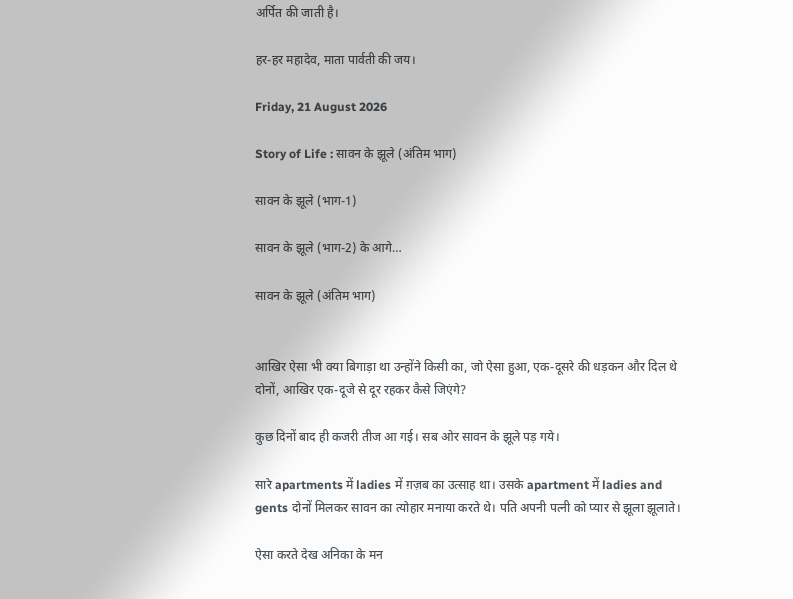अर्पित की जाती है।

हर-हर महादेव, माता पार्वती की जय।

Friday, 21 August 2026

Story of Life : सावन के झूले (अंतिम भाग)

सावन के झूले (भाग-1)

सावन के झूले (भाग-2) के आगे…

सावन के झूले (अंतिम भाग)


आखिर ऐसा भी क्या बिगाड़ा था उन्होंने किसी का, जो ऐसा हुआ, एक-दूसरे की धड़कन और दिल थे दोनों, आखिर एक-दूजे से दूर रहकर कैसे जिएंगे?

कुछ दिनों बाद ही कजरी तीज आ गई। सब ओर सावन के झूले पड़ गये।

सारे apartments में ladies में ग़ज़ब का उत्साह था। उसके apartment में ladies and gents दोनों मिलकर सावन का त्योहार मनाया करते थे। पति अपनी पत्नी को प्यार से झूला झूलाते।

ऐसा करते देख अनिका के मन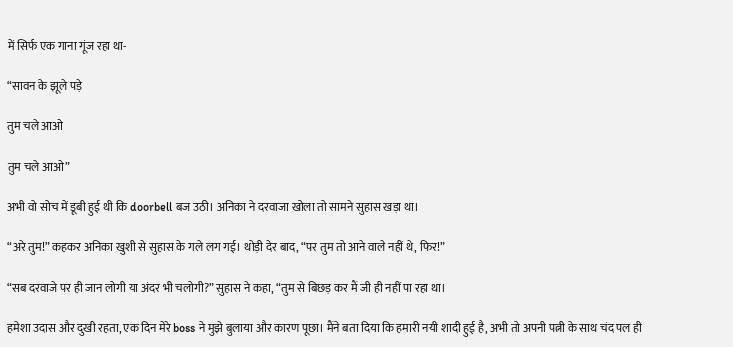में सिर्फ एक गाना गूंज रहा था-

“सावन के झूले पड़े

तुम चले आओ

तुम चले आओ”

अभी वो सोच में डूबी हुई थी कि doorbell बज उठी। अनिका ने दरवाजा खोला तो सामने सुहास खड़ा था।

“अरे तुम!” कहकर अनिका खुशी से सुहास के गले लग गई। थोड़ी देर बाद, “पर तुम तो आने वाले नहीं थे, फिर!”

“सब दरवाजे पर ही जान लोगी या अंदर भी चलोगी?” सुहास ने कहा, “तुम से बिछड़ कर मैं जी ही नहीं पा रहा था।

हमेशा उदास और दुखी रहता, एक दिन मेरे boss ने मुझे बुलाया और कारण पूछा। मैंने बता दिया कि हमारी नयी शादी हुई है, अभी तो अपनी पत्नी के साथ चंद पल ही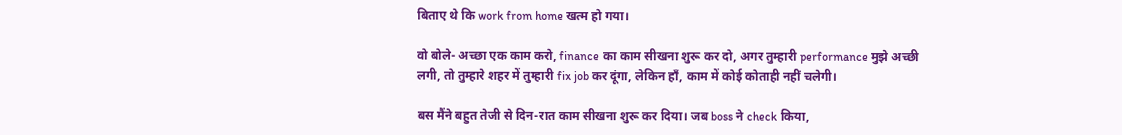बिताए थे कि work from home खत्म हो गया।

वो बोले- अच्छा एक काम करो, finance का काम सीखना शुरू कर दो, अगर तुम्हारी performance मुझे अच्छी लगी, तो तुम्हारे शहर में तुम्हारी fix job कर दूंगा, लेकिन हाँ, काम में कोई कोताही नहीं चलेगी।

बस मैंने बहुत तेजी से दिन-रात काम सीखना शुरू कर दिया। जब boss ने check किया,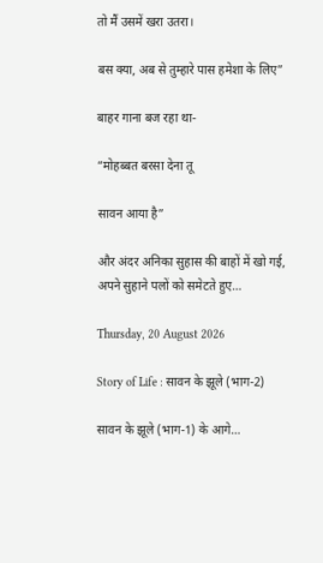तो मैं उसमें खरा उतरा।

बस क्या, अब से तुम्हारे पास हमेशा के लिए”

बाहर गाना बज रहा था-

“मोहब्बत बरसा देना तू

सावन आया है”

और अंदर अनिका सुहास की बाहों में खो गई, अपने सुहाने पलों को समेटते हुए…

Thursday, 20 August 2026

Story of Life : सावन के झूले (भाग-2)

सावन के झूले (भाग-1) के आगे…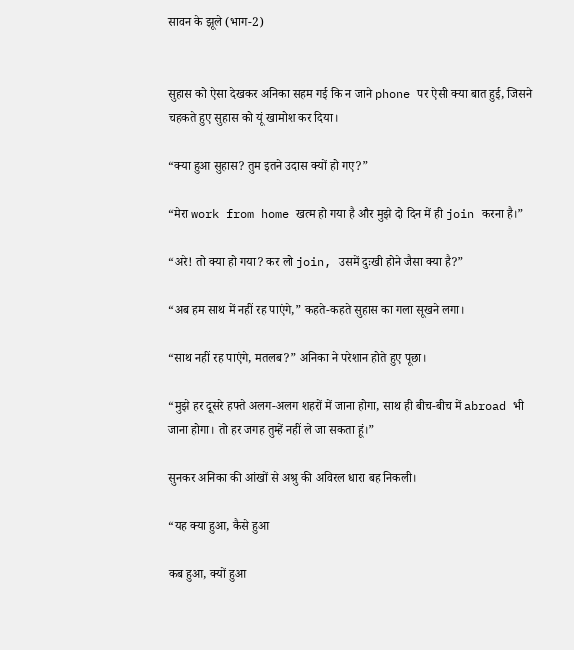सावन के झूले (भाग-2)


सुहास को ऐसा देखकर अनिका सहम गई कि न जाने phone पर ऐसी क्या बात हुई, जिसने चहकते हुए सुहास को यूं खामोश कर दिया।

“क्या हुआ सुहास? तुम इतने उदास क्यों हो गए?”

“मेरा work from home खत्म हो गया है और मुझे दो दिन में ही join करना है।”

“अरे! तो क्या हो गया? कर लो join, उसमें दुःखी होने जैसा क्या है?”

“अब हम साथ में नहीं रह पाएंगे,” कहते-कहते सुहास का गला सूखने लगा।

“साथ नहीं रह पाएंगे, मतलब?” अनिका ने परेशान होते हुए पूछा।

“मुझे हर दूसरे हफ्ते अलग-अलग शहरों में जाना होगा, साथ ही बीच-बीच में abroad भी जाना होगा। तो हर जगह तुम्हें नहीं ले जा सकता हूं।”

सुनकर अनिका की आंखों से अश्रु की अविरल धारा बह निकली।

“यह क्या हुआ, कैसे हुआ

कब हुआ, क्यों हुआ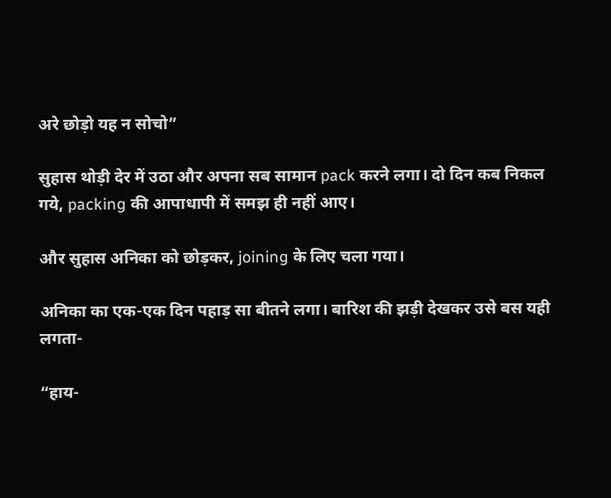अरे छोड़ो यह न सोचो”

सुहास थोड़ी देर में उठा और अपना सब सामान pack करने लगा। दो दिन कब निकल गये, packing की आपाधापी में समझ ही नहीं आए।

और सुहास अनिका को छोड़कर, joining के लिए चला गया।

अनिका का एक-एक दिन पहाड़ सा बीतने लगा। बारिश की झड़ी देखकर उसे बस यही लगता-

“हाय-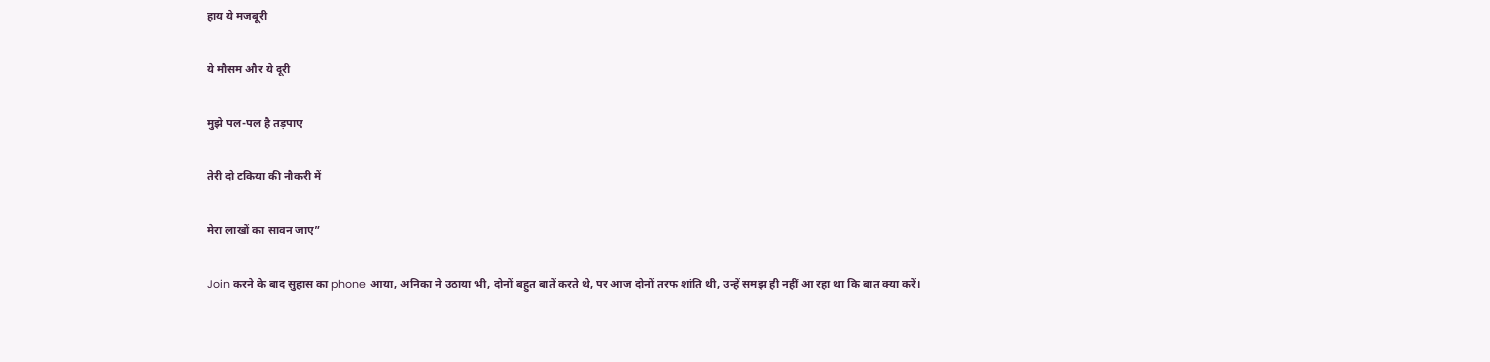हाय ये मजबूरी

ये मौसम और ये दूरी

मुझे पल-पल है तड़पाए

तेरी दो टकिया की नौकरी में

मेरा लाखों का सावन जाए”

Join करने के बाद सुहास का phone आया, अनिका ने उठाया भी, दोनों बहुत बातें करते थे, पर आज दोनों तरफ शांति थी, उन्हें समझ ही नहीं आ रहा था कि बात क्या करें।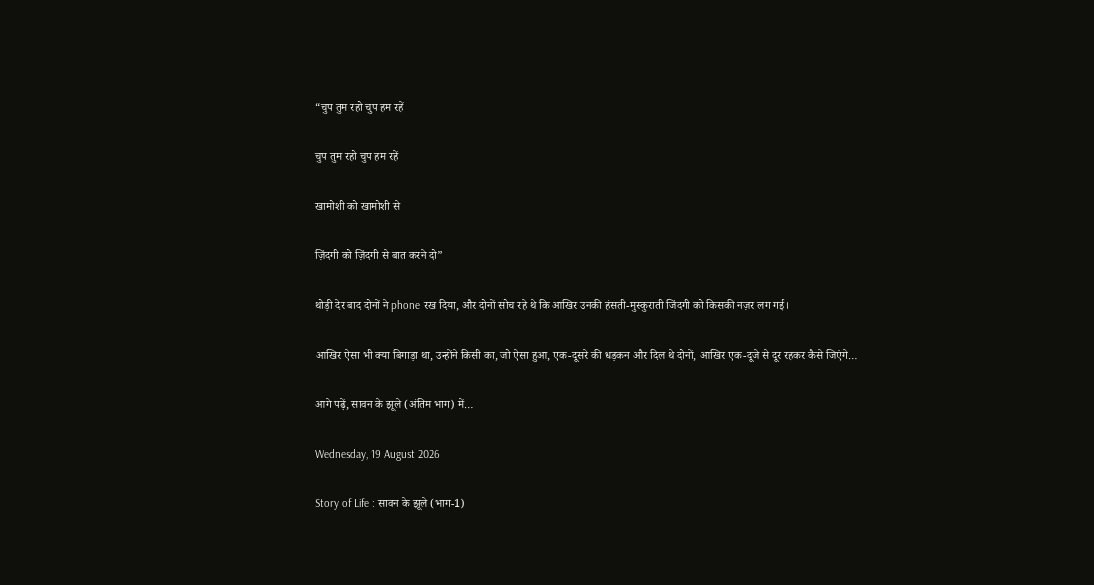“चुप तुम रहो चुप हम रहें

चुप तुम रहो चुप हम रहें

खामोशी को खामोशी से

ज़िंदगी को ज़िंदगी से बात करने दो”

थोड़ी देर बाद दोनों ने phone रख दिया, और दोनों सोच रहे थे कि आखिर उनकी हंसती-मुस्कुराती जिंदगी को किसकी नज़र लग गई।

आखिर ऐसा भी क्या बिगाड़ा था, उन्होंने किसी का, जो ऐसा हुआ, एक-दूसरे की धड़कन और दिल थे दोनों, आखिर एक-दूजे से दूर रहकर कैसे जिएंगे…

आगे पढ़ें, सावन के झूले (अंतिम भाग) में…

Wednesday, 19 August 2026

Story of Life : सावन के झूले (भाग-1)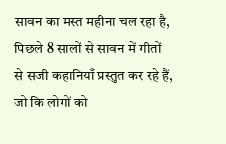सावन का मस्त महीना चल रहा है, पिछले 8 सालों से सावन में गीतों से सजी कहानियाँ प्रस्तुत कर रहे हैं, जो कि लोगों को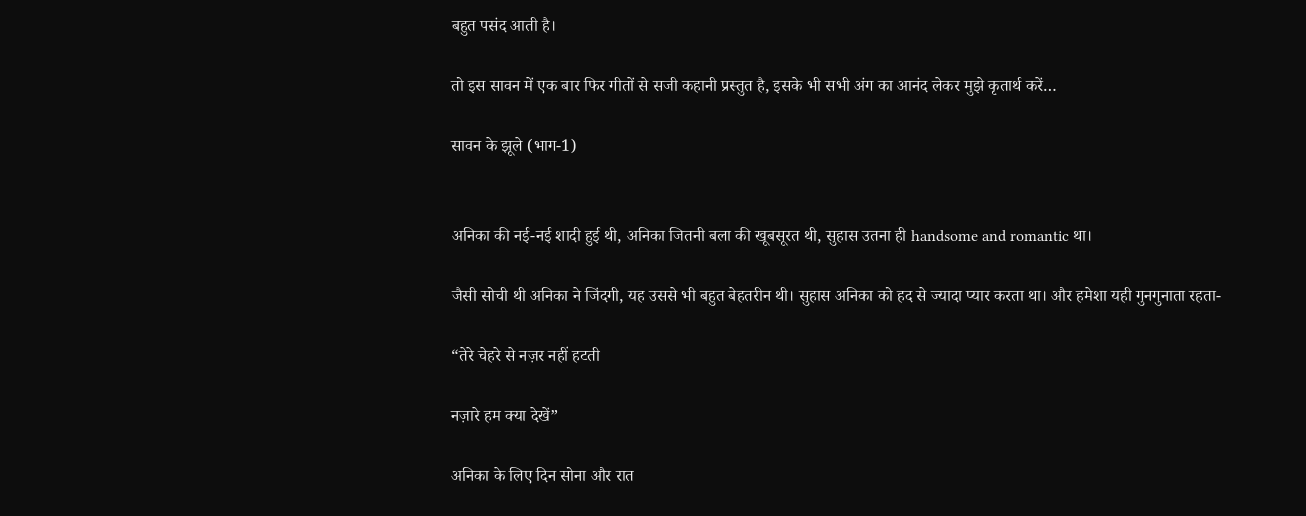बहुत पसंद आती है।

तो इस सावन में एक बार फिर गीतों से सजी कहानी प्रस्तुत है, इसके भी सभी अंग का आनंद लेकर मुझे कृतार्थ करें…

सावन के झूले (भाग-1)


अनिका की नई-नई शादी हुई थी, अनिका जितनी बला की खूबसूरत थी, सुहास उतना ही handsome and romantic था।

जैसी सोची थी अनिका ने जिंदगी, यह उससे भी बहुत बेहतरीन थी। सुहास अनिका को हद से ज्यादा प्यार करता था। और हमेशा यही गुनगुनाता रहता-

“तेरे चेहरे से नज़र नहीं हटती

नज़ारे हम क्या देखें”

अनिका के लिए दिन सोना और रात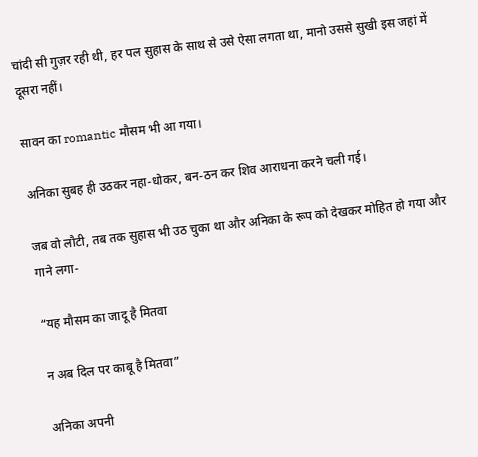चांदी सी गुज़र रही थी, हर पल सुहास के साथ से उसे ऐसा लगता था, मानो उससे सुखी इस जहां में दूसरा नहीं।

सावन का romantic मौसम भी आ गया।

अनिका सुबह ही उठकर नहा-धोकर, बन-ठन कर शिव आराधना करने चली गई।

जब वो लौटी, तब तक सुहास भी उठ चुका था और अनिका के रूप को देखकर मोहित हो गया और गाने लगा-

“यह मौसम का जादू है मितवा

न अब दिल पर काबू है मितवा”

अनिका अपनी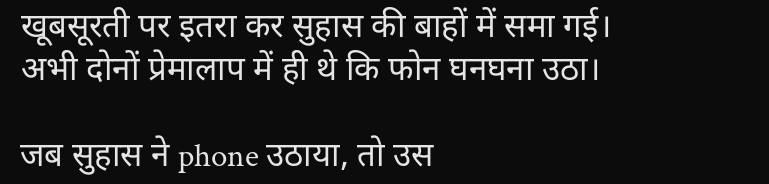खूबसूरती पर इतरा कर सुहास की बाहों में समा गई। अभी दोनों प्रेमालाप में ही थे कि फोन घनघना उठा।

जब सुहास ने phone उठाया, तो उस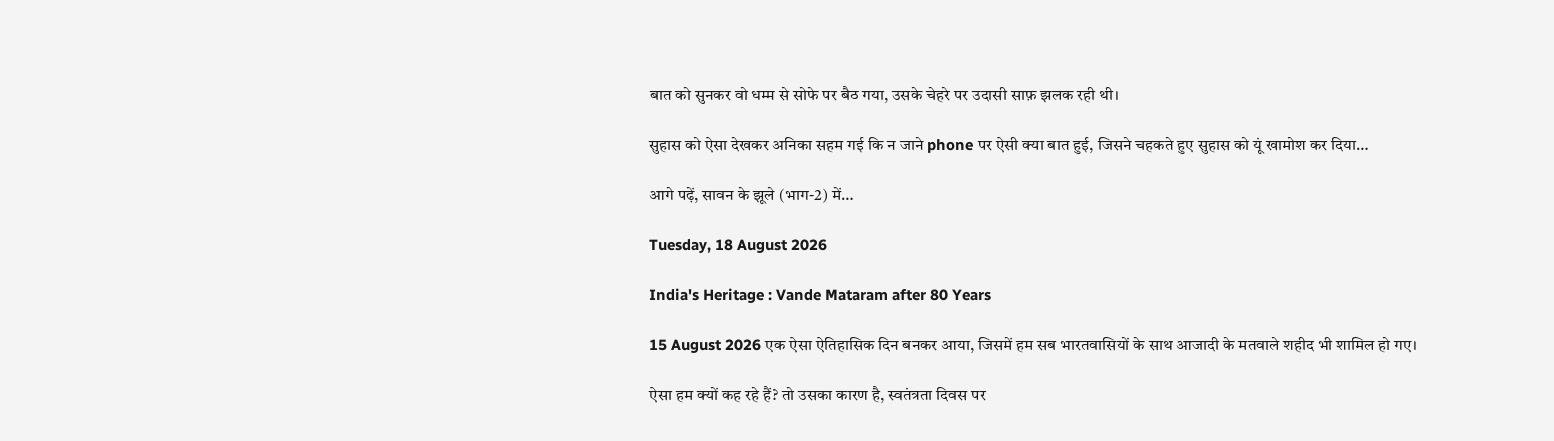बात को सुनकर वो धम्म से सोफे पर बैठ गया, उसके चेहरे पर उदासी साफ़ झलक रही थी।

सुहास को ऐसा देखकर अनिका सहम गई कि न जाने phone पर ऐसी क्या बात हुई, जिसने चहकते हुए सुहास को यूं खामोश कर दिया…

आगे पढ़ें, सावन के झूले (भाग-2) में…

Tuesday, 18 August 2026

India's Heritage : Vande Mataram after 80 Years

15 August 2026 एक ऐसा ऐतिहासिक दिन बनकर आया, जिसमें हम सब भारतवासियों के साथ आजादी के मतवाले शहीद भी शामिल हो गए।

ऐसा हम क्यों कह रहे हैं? तो उसका कारण है, स्वतंत्रता दिवस पर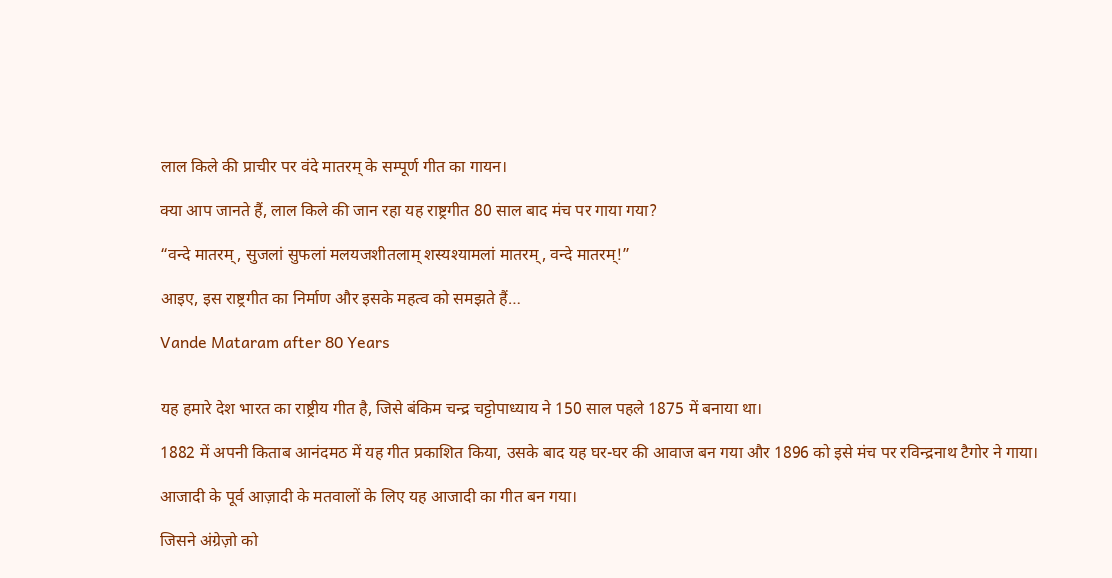लाल किले की प्राचीर पर वंदे मातरम् के सम्पूर्ण गीत का गायन।

क्या आप जानते हैं, लाल किले की जान रहा यह राष्ट्रगीत 80 साल बाद मंच पर गाया गया?

“वन्दे मातरम्, सुजलां सुफलां मलयजशीतलाम् शस्यश्यामलां मातरम्, वन्दे मातरम्!”

आइए, इस राष्ट्रगीत का निर्माण और इसके महत्व को समझते हैं…

Vande Mataram after 80 Years


यह हमारे देश भारत का राष्ट्रीय गीत है, जिसे बंकिम चन्द्र चट्टोपाध्याय ने 150 साल पहले 1875 में बनाया था।

1882 में अपनी किताब आनंदमठ में यह गीत प्रकाशित किया, उसके बाद यह घर-घर की आवाज बन गया और 1896 को इसे मंच पर रविन्द्रनाथ टैगोर ने गाया।

आजादी के पूर्व आज़ादी के मतवालों के लिए यह आजादी का गीत बन गया।

जिसने अंग्रेज़ो को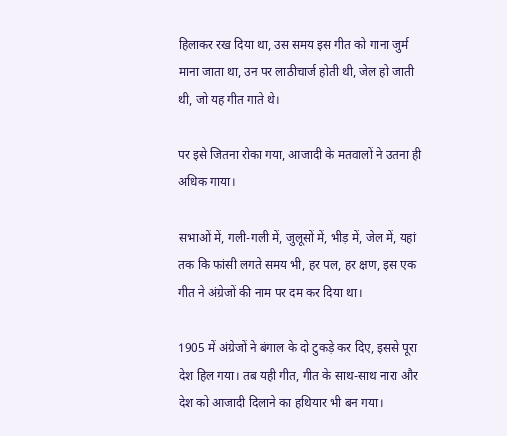हिलाकर रख दिया था, उस समय इस गीत को गाना जुर्म माना जाता था, उन पर लाठीचार्ज होती थी, जेल हो जाती थी, जो यह गीत गाते थे।

पर इसे जितना रोका गया, आजादी के मतवालों ने उतना ही अधिक गाया।

सभाओं में, गली-गली में, जुलूसों में, भीड़ में, जेल में, यहां तक कि फांसी लगते समय भी, हर पल, हर क्षण, इस एक गीत ने अंग्रेजों की नाम पर दम कर दिया था।

1905 में अंग्रेजों ने बंगाल के दो टुकड़े कर दिए, इससे पूरा देश हिल गया। तब यही गीत, गीत के साथ-साथ नारा और देश को आजादी दिलाने का हथियार भी बन गया।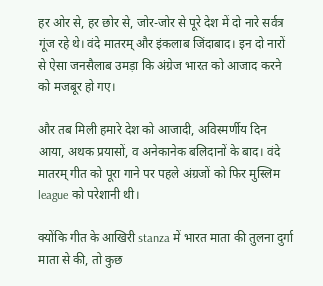हर ओर से, हर छोर से, जोर-जोर से पूरे देश में दो नारे सर्वत्र गूंज रहे थे। वंदे मातरम् और इंकलाब जिंदाबाद। इन दो नारों से ऐसा जनसैलाब उमड़ा कि अंग्रेज भारत को आजाद करने को मजबूर हो गए।

और तब मिली हमारे देश को आजादी, अविस्मर्णीय दिन आया, अथक प्रयासों, व अनेकानेक बलिदानों के बाद। वंदे मातरम् गीत को पूरा गाने पर पहले अंग्रजों को फिर मुस्लिम league को परेशानी थी।

क्योंकि गीत के आखिरी stanza में भारत माता की तुलना दुर्गा माता से की, तो कुछ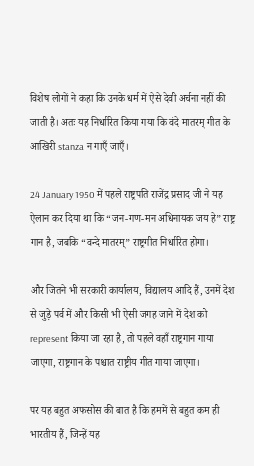विशेष लोगों ने कहा कि उनके धर्म में ऐसे देवी अर्चना नहीं की जाती है। अतः यह निर्धारित किया गया कि वंदे मातरम् गीत के आखिरी stanza न गाएँ जाएँ।

24 January 1950 में पहले राष्ट्रपति राजेंद्र प्रसाद जी ने यह ऐलान कर दिया था कि “जन-गण-मन अधिनायक जय हे” राष्ट्र गान है, जबकि “वन्दे मातरम्” राष्ट्रगीत निर्धारित होगा।

और जितने भी सरकारी कार्यालय, विद्यालय आदि हैं, उनमें देश से जुड़े पर्व में और किसी भी ऐसी जगह जाने में देश को represent किया जा रहा है, तो पहले वहाँ राष्ट्रगान गाया जाएगा, राष्ट्रगान के पश्चात राष्ट्रीय गीत गाया जाएगा।

पर यह बहुत अफसोस की बात है कि हममें से बहुत कम ही भारतीय हैं, जिन्हें यह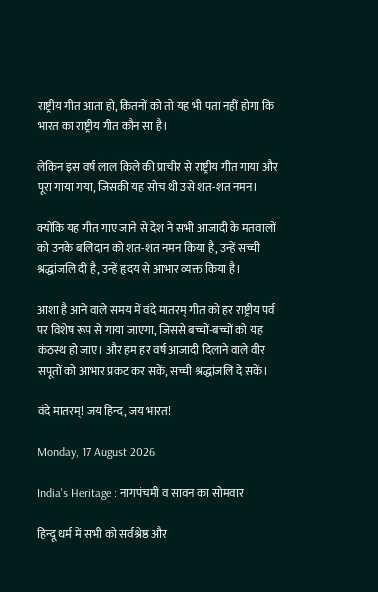राष्ट्रीय गीत आता हो, कितनों को तो यह भी पता नहीं होगा कि भारत का राष्ट्रीय गीत कौन सा है।

लेकिन इस वर्ष लाल किले की प्राचीर से राष्ट्रीय गीत गाया और पूरा गाया गया, जिसकी यह सोच थी उसे शत-शत नमन।

क्योंकि यह गीत गाए जाने से देश ने सभी आजादी के मतवालों को उनके बलिदान को शत-शत नमन किया है, उन्हें सच्ची श्रद्धांजलि दी है, उन्हें हृदय से आभार व्यक्त किया है।

आशा है आने वाले समय में वंदे मातरम् गीत को हर राष्ट्रीय पर्व पर विशेष रूप से गाया जाएगा, जिससे बच्चों-बच्चों को यह कंठस्थ हो जाए। और हम हर वर्ष आजादी दिलाने वाले वीर सपूतों को आभार प्रकट कर सकें, सच्ची श्रद्धांजलि दे सकें।

वंदे मातरम्! जय हिन्द, जय भारत!

Monday, 17 August 2026

India's Heritage : नागपंचमी व सावन का सोमवार

हिन्दू धर्म में सभी को सर्वश्रेष्ठ और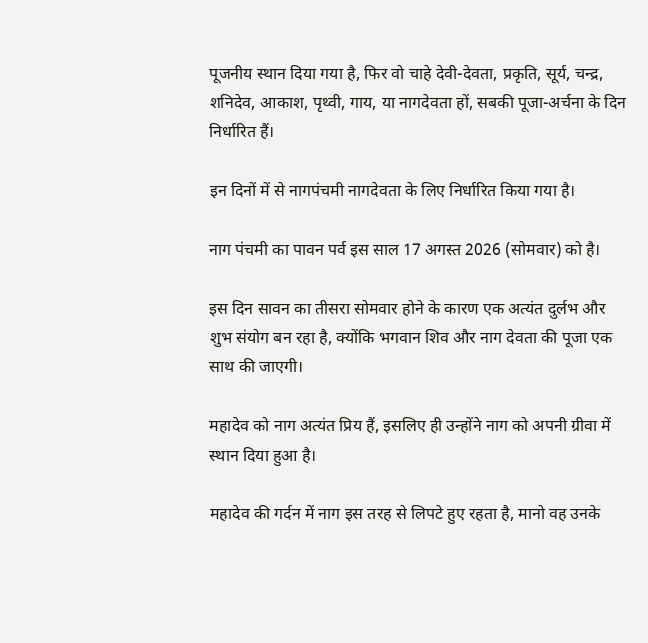पूजनीय स्थान दिया गया है, फिर वो चाहे देवी-देवता, प्रकृति, सूर्य, चन्द्र, शनिदेव, आकाश, पृथ्वी, गाय, या नागदेवता हों, सबकी पूजा-अर्चना के दिन निर्धारित हैं।

इन दिनों में से नागपंचमी नागदेवता के लिए निर्धारित किया गया है।

नाग पंचमी का पावन पर्व इस साल 17 अगस्त 2026 (सोमवार) को है।

इस दिन सावन का तीसरा सोमवार होने के कारण एक अत्यंत दुर्लभ और शुभ संयोग बन रहा है, क्योंकि भगवान शिव और नाग देवता की पूजा एक साथ की जाएगी।

महादेव को नाग अत्यंत प्रिय हैं, इसलिए ही उन्होंने नाग को अपनी ग्रीवा में स्थान दिया हुआ है।

महादेव की गर्दन में नाग इस तरह से लिपटे हुए रहता है, मानो वह उनके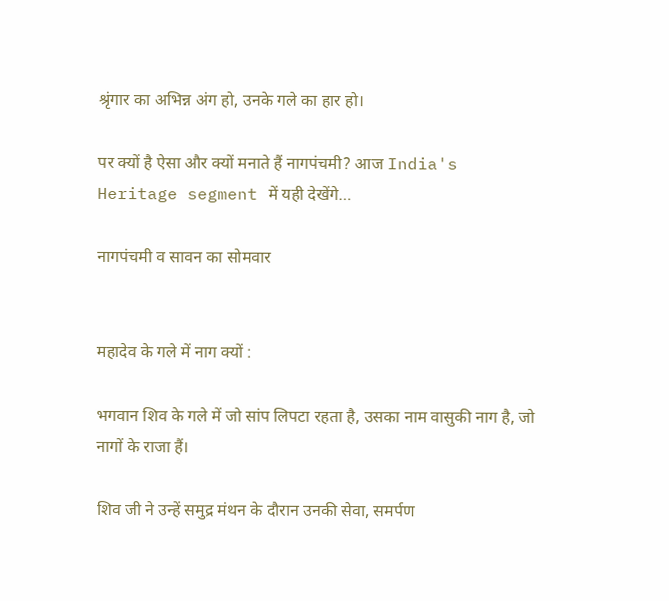श्रृंगार का अभिन्न अंग हो, उनके गले का हार हो।

पर क्यों है ऐसा और क्यों मनाते हैं नागपंचमी? आज India's Heritage segment में यही देखेंगे…

नागपंचमी व सावन का सोमवार


महादेव के गले में नाग क्यों :

भगवान शिव के गले में जो सांप लिपटा रहता है, उसका नाम वासुकी नाग है, जो नागों के राजा हैं।

शिव जी ने उन्हें समुद्र मंथन के दौरान उनकी सेवा, समर्पण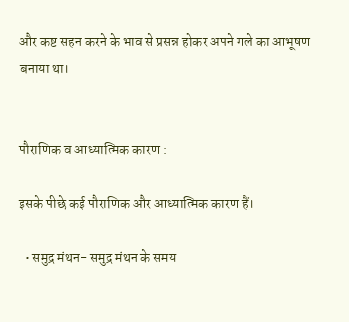और कष्ट सहन करने के भाव से प्रसन्न होकर अपने गले का आभूषण बनाया था।


पौराणिक व आध्यात्मिक कारण :

इसके पीछे कई पौराणिक और आध्यात्मिक कारण हैं।

  • समुद्र मंथन- समुद्र मंथन के समय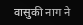वासुकी नाग ने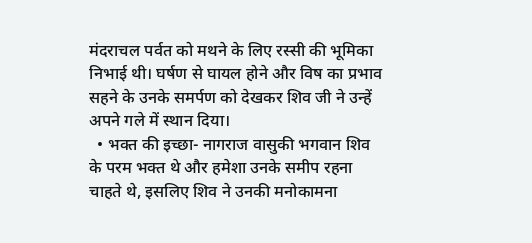मंदराचल पर्वत को मथने के लिए रस्सी की भूमिका निभाई थी। घर्षण से घायल होने और विष का प्रभाव सहने के उनके समर्पण को देखकर शिव जी ने उन्हें अपने गले में स्थान दिया।
  • भक्त की इच्छा- नागराज वासुकी भगवान शिव के परम भक्त थे और हमेशा उनके समीप रहना चाहते थे, इसलिए शिव ने उनकी मनोकामना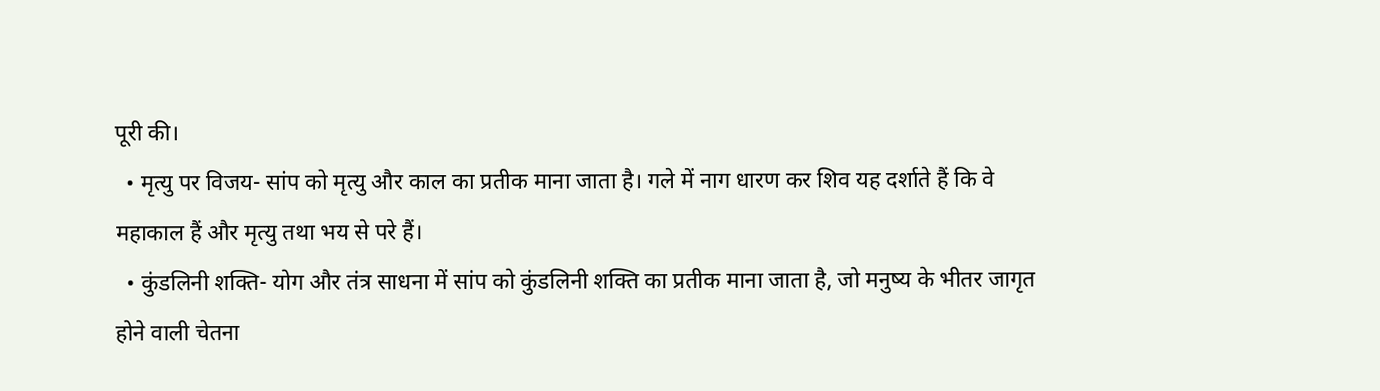पूरी की।
  • मृत्यु पर विजय- सांप को मृत्यु और काल का प्रतीक माना जाता है। गले में नाग धारण कर शिव यह दर्शाते हैं कि वे महाकाल हैं और मृत्यु तथा भय से परे हैं।
  • कुंडलिनी शक्ति- योग और तंत्र साधना में सांप को कुंडलिनी शक्ति का प्रतीक माना जाता है, जो मनुष्य के भीतर जागृत होने वाली चेतना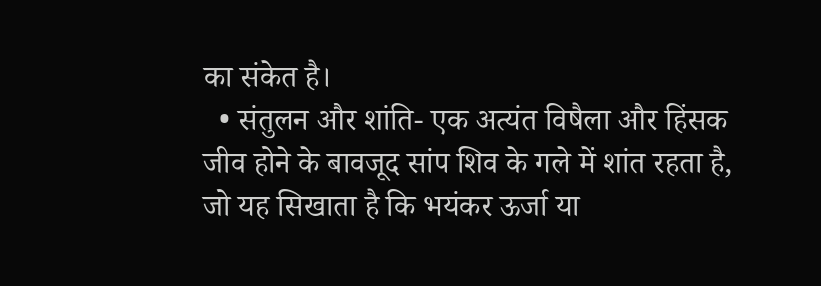का संकेत है।
  • संतुलन और शांति- एक अत्यंत विषैला और हिंसक जीव होने के बावजूद सांप शिव के गले में शांत रहता है, जो यह सिखाता है कि भयंकर ऊर्जा या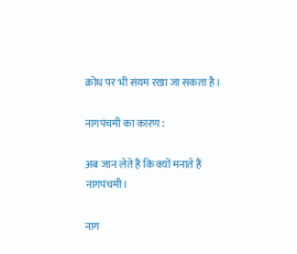क्रोध पर भी संयम रखा जा सकता है।

नागपंचमी का कारण :

अब जान लेते हैं कि क्यों मनाते हैं नागपंचमी।

नाग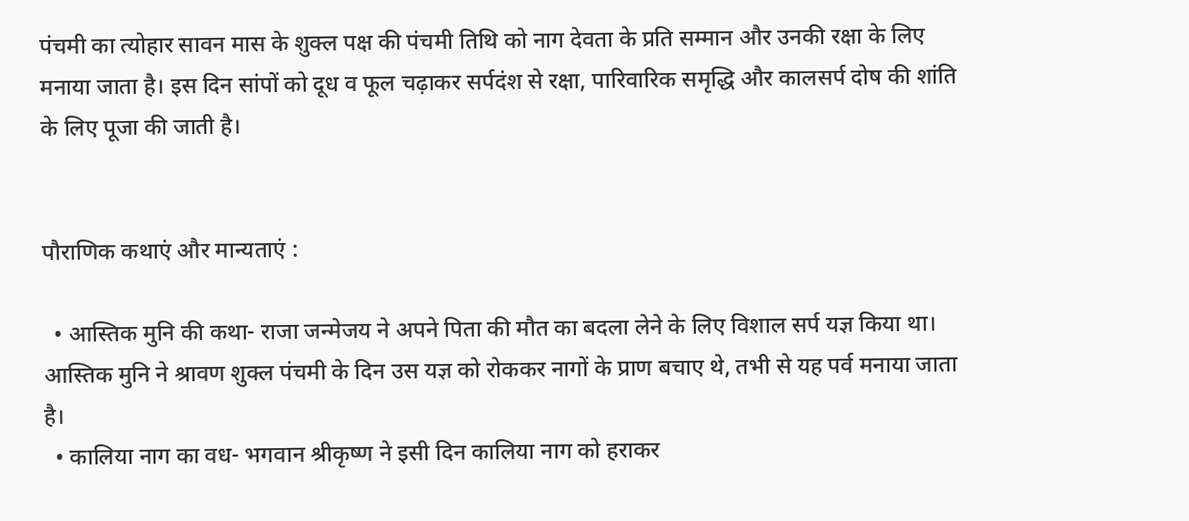पंचमी का त्योहार सावन मास के शुक्ल पक्ष की पंचमी तिथि को नाग देवता के प्रति सम्मान और उनकी रक्षा के लिए मनाया जाता है। इस दिन सांपों को दूध व फूल चढ़ाकर सर्पदंश से रक्षा, पारिवारिक समृद्धि और कालसर्प दोष की शांति के लिए पूजा की जाती है।


पौराणिक कथाएं और मान्यताएं :

  • आस्तिक मुनि की कथा- राजा जन्मेजय ने अपने पिता की मौत का बदला लेने के लिए विशाल सर्प यज्ञ किया था। आस्तिक मुनि ने श्रावण शुक्ल पंचमी के दिन उस यज्ञ को रोककर नागों के प्राण बचाए थे, तभी से यह पर्व मनाया जाता है।
  • कालिया नाग का वध- भगवान श्रीकृष्ण ने इसी दिन कालिया नाग को हराकर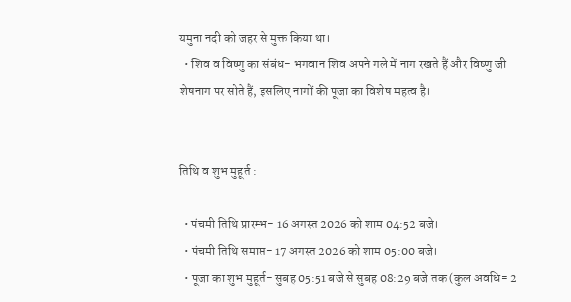यमुना नदी को जहर से मुक्त किया था।
  • शिव व विष्णु का संबंध- भगवान शिव अपने गले में नाग रखते हैं और विष्णु जी शेषनाग पर सोते हैं, इसलिए नागों की पूजा का विशेष महत्व है।


तिथि व शुभ मुहूर्त :

  • पंचमी तिथि प्रारम्भ- 16 अगस्त 2026 को शाम 04:52 बजे।
  • पंचमी तिथि समाप्त- 17 अगस्त 2026 को शाम 05:00 बजे।
  • पूजा का शुभ मुहूर्त- सुबह 05:51 बजे से सुबह 08:29 बजे तक (कुल अवधि= 2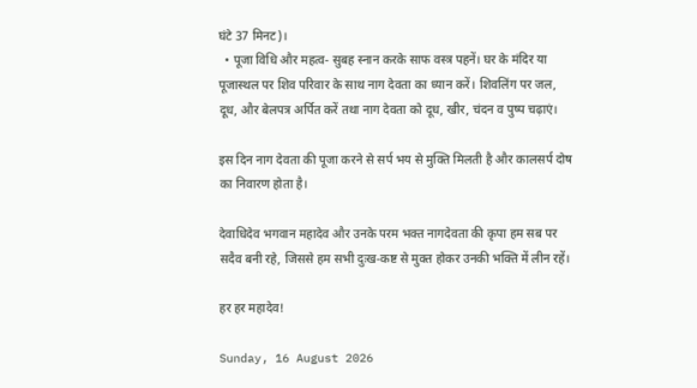घंटे 37 मिनट)।
  • पूजा विधि और महत्व- सुबह स्नान करके साफ वस्त्र पहनें। घर के मंदिर या पूजास्थल पर शिव परिवार के साथ नाग देवता का ध्यान करें। शिवलिंग पर जल, दूध, और बेलपत्र अर्पित करें तथा नाग देवता को दूध, खीर, चंदन व पुष्प चढ़ाएं।

इस दिन नाग देवता की पूजा करने से सर्प भय से मुक्ति मिलती है और कालसर्प दोष का निवारण होता है।

देवाधिदेव भगवान महादेव और उनके परम भक्त नागदेवता की कृपा हम सब पर सदैव बनी रहे, जिससे हम सभी दुःख-कष्ट से मुक्त होकर उनकी भक्ति में लीन रहें।

हर हर महादेव!

Sunday, 16 August 2026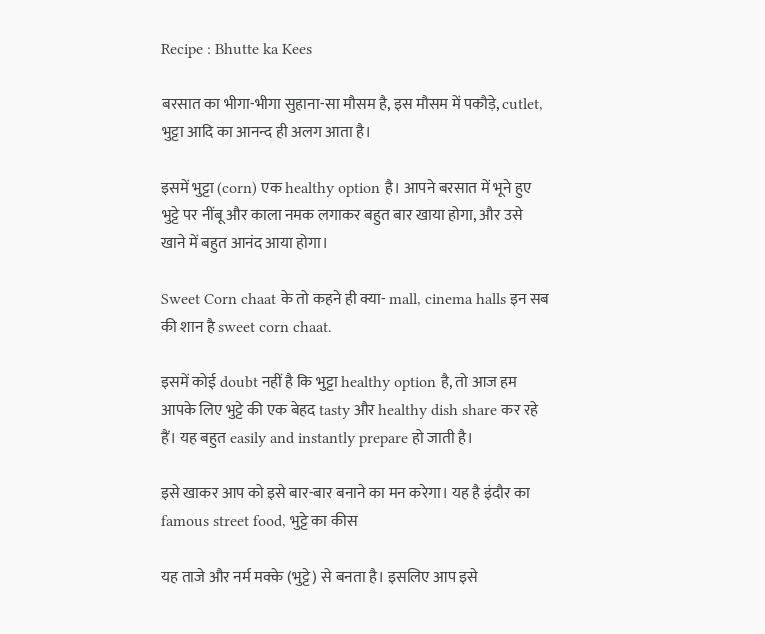Recipe : Bhutte ka Kees

बरसात का भीगा-भीगा सुहाना-सा मौसम है, इस मौसम में पकौड़े, cutlet, भुट्टा आदि का आनन्द ही अलग आता है।

इसमें भुट्टा (corn) एक healthy option है। आपने बरसात में भूने हुए भुट्टे पर नींबू और काला नमक लगाकर बहुत बार खाया होगा, और उसे खाने में बहुत आनंद आया होगा।

Sweet Corn chaat के तो कहने ही क्या- mall, cinema halls इन सब की शान है sweet corn chaat.

इसमें कोई doubt नहीं है कि भुट्टा healthy option है, तो आज हम आपके लिए भुट्टे की एक बेहद tasty और healthy dish share कर रहे हैं। यह बहुत easily and instantly prepare हो जाती है।

इसे खाकर आप को इसे बार-बार बनाने का मन करेगा। यह है इंदौर का famous street food, भुट्टे का कीस

यह ताजे और नर्म मक्के (भुट्टे) से बनता है। इसलिए आप इसे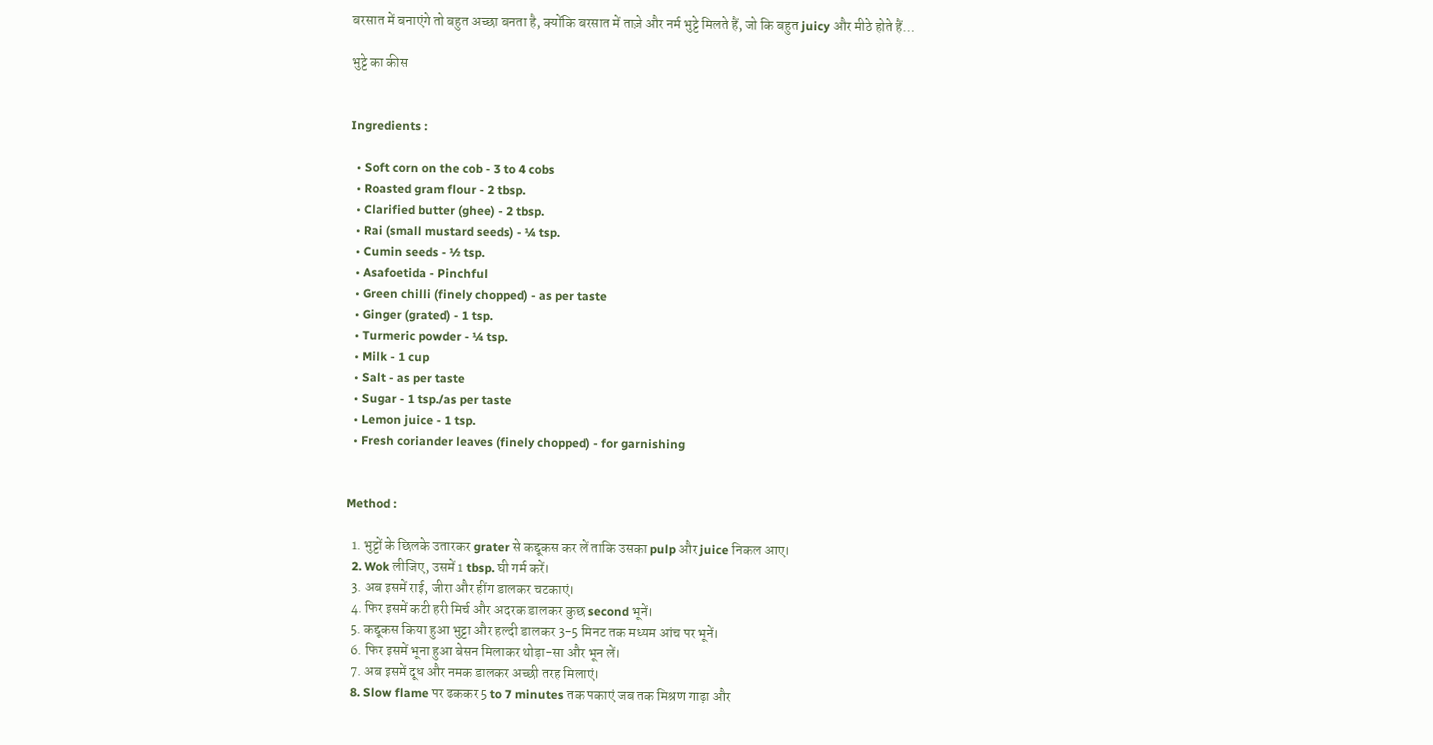बरसात में बनाएंगे तो बहुत अच्छा बनता है, क्योंकि बरसात में ताज़े और नर्म भुट्टे मिलते हैं, जो कि बहुत juicy और मीठे होते हैं…

भुट्टे का कीस


Ingredients :

  • Soft corn on the cob - 3 to 4 cobs
  • Roasted gram flour - 2 tbsp.
  • Clarified butter (ghee) - 2 tbsp.
  • Rai (small mustard seeds) - ¼ tsp.
  • Cumin seeds - ½ tsp.
  • Asafoetida - Pinchful
  • Green chilli (finely chopped) - as per taste
  • Ginger (grated) - 1 tsp.
  • Turmeric powder - ¼ tsp.
  • Milk - 1 cup
  • Salt - as per taste
  • Sugar - 1 tsp./as per taste
  • Lemon juice - 1 tsp.
  • Fresh coriander leaves (finely chopped) - for garnishing


Method :

  1. भुट्टों के छिलके उतारकर grater से कद्दूकस कर लें ताकि उसका pulp और juice निकल आए।
  2. Wok लीजिए, उसमें 1 tbsp. घी गर्म करें।
  3. अब इसमें राई, जीरा और हींग डालकर चटकाएं।
  4. फिर इसमें कटी हरी मिर्च और अदरक डालकर कुछ second भूनें।
  5. कद्दूकस किया हुआ भुट्टा और हल्दी डालकर 3-5 मिनट तक मध्यम आंच पर भूनें।
  6. फिर इसमें भूना हुआ बेसन मिलाकर थोड़ा-सा और भून लें।
  7. अब इसमें दूध और नमक डालकर अच्छी तरह मिलाएं।
  8. Slow flame पर ढककर 5 to 7 minutes तक पकाएं जब तक मिश्रण गाढ़ा और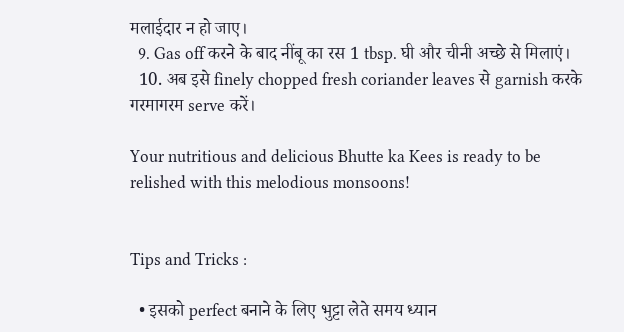मलाईदार न हो जाए।
  9. Gas off करने के बाद नींबू का रस 1 tbsp. घी और चीनी अच्छे से मिलाएं।
  10. अब इसे finely chopped fresh coriander leaves से garnish करके गरमागरम serve करें।

Your nutritious and delicious Bhutte ka Kees is ready to be relished with this melodious monsoons!


Tips and Tricks :

  • इसको perfect बनाने के लिए भुट्टा लेते समय ध्यान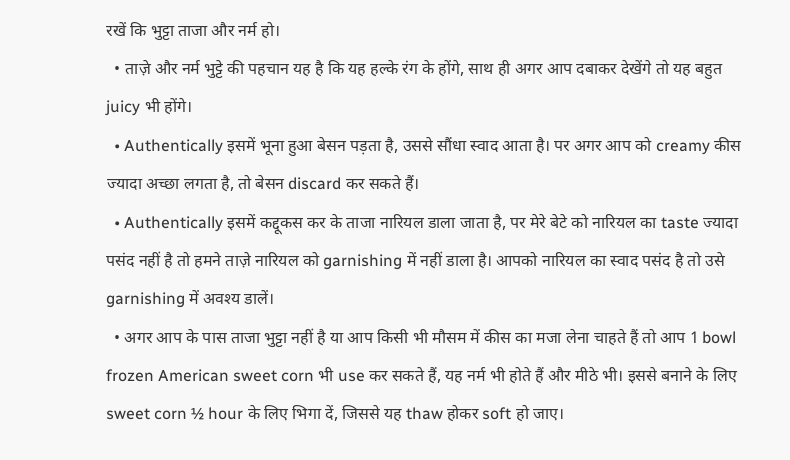रखें कि भुट्टा ताजा और नर्म हो।
  • ताज़े और नर्म भुट्टे की पहचान यह है कि यह हल्के रंग के होंगे, साथ ही अगर आप दबाकर देखेंगे तो यह बहुत juicy भी होंगे।
  • Authentically इसमें भूना हुआ बेसन पड़ता है, उससे सौंधा स्वाद आता है। पर अगर आप को creamy कीस ज्यादा अच्छा लगता है, तो बेसन discard कर सकते हैं।
  • Authentically इसमें कद्दूकस कर के ताजा नारियल डाला जाता है, पर मेरे बेटे को नारियल का taste ज्यादा पसंद नहीं है तो हमने ताज़े नारियल को garnishing में नहीं डाला है। आपको नारियल का स्वाद पसंद है तो उसे garnishing में अवश्य डालें।
  • अगर आप के पास ताजा भुट्टा नहीं है या आप किसी भी मौसम में कीस का मजा लेना चाहते हैं तो आप 1 bowl frozen American sweet corn भी use कर सकते हैं, यह नर्म भी होते हैं और मीठे भी। इससे बनाने के लिए sweet corn ½ hour के लिए भिगा दें, जिससे यह thaw होकर soft हो जाए।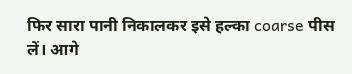फिर सारा पानी निकालकर इसे हल्का coarse पीस लें। आगे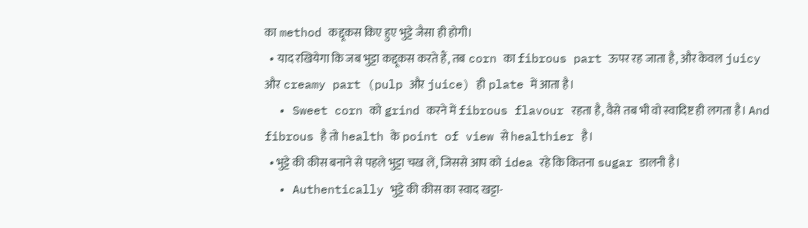का method कद्दूकस किए हुए भुट्टे जैसा ही होगी।
  • याद रखियेगा कि जब भुट्टा कद्दूकस करते हैं, तब corn का fibrous part ऊपर रह जाता है, और केवल juicy और creamy part (pulp और juice) ही plate में आता है।
  • Sweet corn को grind करने में fibrous flavour रहता है, वैसे तब भी वो स्वादिष्ट ही लगता है। And fibrous है तो health के point of view से healthier है।
  • भुट्टे की कीस बनाने से पहले भुट्टा चख लें, जिससे आप को idea रहे कि कितना sugar डालनी है।
  • Authentically भुट्टे की कीस का स्वाद खट्टा-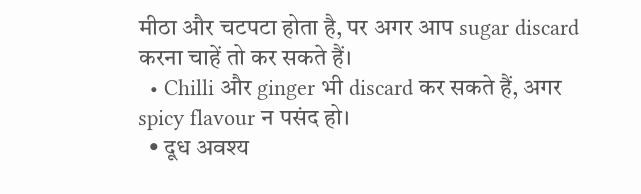मीठा और चटपटा होता है, पर अगर आप sugar discard करना चाहें तो कर सकते हैं।
  • Chilli और ginger भी discard कर सकते हैं, अगर spicy flavour न पसंद हो।
  • दूध अवश्य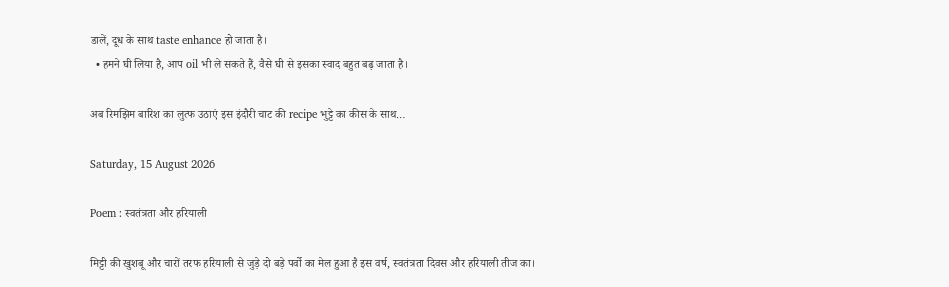डालें, दूध के साथ taste enhance हो जाता है।
  • हमने घी लिया है, आप oil भी ले सकते हैं, वैसे घी से इसका स्वाद बहुत बढ़ जाता है।

अब रिमझिम बारिश का लुत्फ उठाएं इस इंदौरी चाट की recipe भुट्टे का कीस के साथ…

Saturday, 15 August 2026

Poem : स्वतंत्रता और हरियाली

मिट्टी की खुशबू और चारों तरफ हरियाली से जुड़े दो बड़े पर्वो का मेल हुआ है इस वर्ष, स्वतंत्रता दिवस और हरियाली तीज का।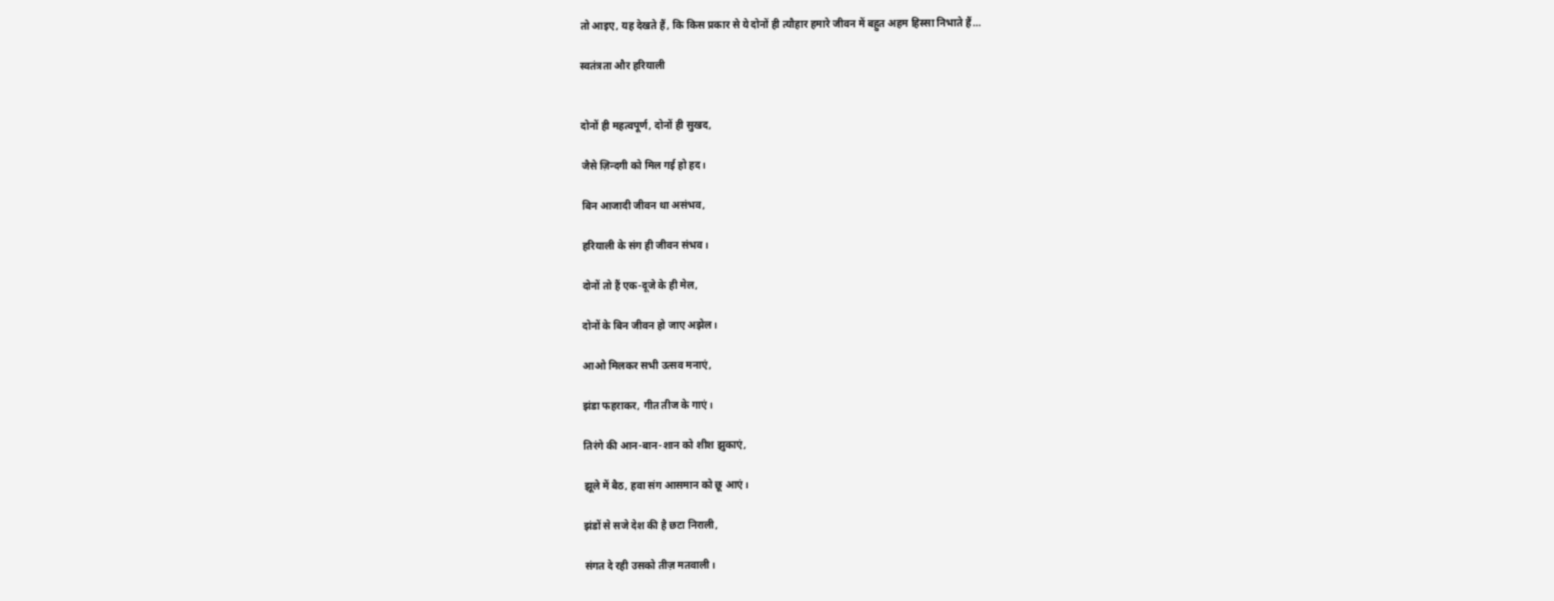तो आइए, यह देखते हैं, कि किस प्रकार से ये दोनों ही त्यौहार हमारे जीवन में बहुत अहम हिस्सा निभाते हैं…

स्वतंत्रता और हरियाली


दोनों ही महत्वपूर्ण, दोनों ही सुखद,

जैसे ज़िन्दगी को मिल गई हो हद।

बिन आजादी जीवन था असंभव,

हरियाली के संग ही जीवन संभव।

दोनों तो हैं एक-दूजे के ही मेल,

दोनों के बिन जीवन हो जाए अझेल।

आओ मिलकर सभी उत्सव मनाएं,

झंडा फहराकर, गीत तीज के गाएं।

तिरंगे की आन-बान-शान को शीश झुकाएं,

झूले में बैठ, हवा संग आसमान को छू आएं।

झंडों से सजे देश की है छटा निराली,

संगत दे रही उसको तीज़ मतवाली।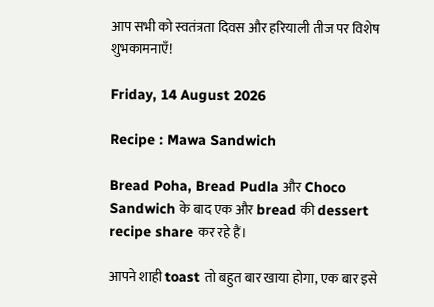आप सभी को स्वतंत्रता दिवस और हरियाली तीज पर विशेष शुभकामनाएँ!

Friday, 14 August 2026

Recipe : Mawa Sandwich

Bread Poha, Bread Pudla और Choco Sandwich के बाद एक और bread की dessert recipe share कर रहे हैं।

आपने शाही toast तो बहुत बार खाया होगा, एक बार इसे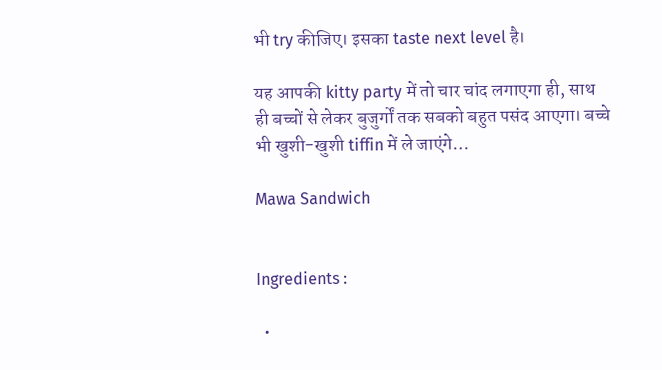भी try कीजिए। इसका taste next level है।

यह आपकी kitty party में तो चार चांद लगाएगा ही, साथ ही बच्चों से लेकर बुजुर्गों तक सबको बहुत पसंद आएगा। बच्चे भी खुशी-खुशी tiffin में ले जाएंगे…

Mawa Sandwich


Ingredients :

  •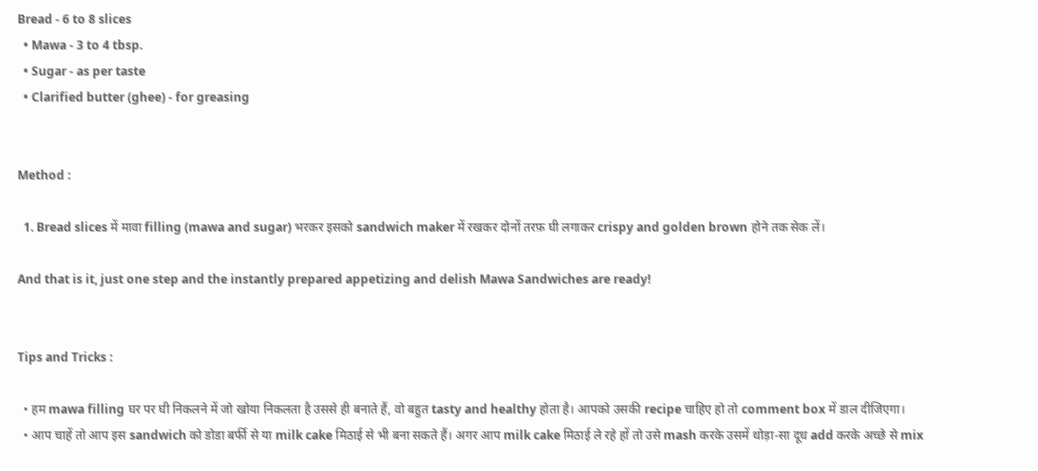Bread - 6 to 8 slices
  • Mawa - 3 to 4 tbsp.
  • Sugar - as per taste
  • Clarified butter (ghee) - for greasing


Method :

  1. Bread slices में मावा filling (mawa and sugar) भरकर इसको sandwich maker में रखकर दोनों तरफ़ घी लगाकर crispy and golden brown होने तक सेक लें।

And that is it, just one step and the instantly prepared appetizing and delish Mawa Sandwiches are ready!


Tips and Tricks :

  • हम mawa filling घर पर घी निकलने में जो खोया निकलता है उससे ही बनाते हैं, वो बहुत tasty and healthy होता है। आपको उसकी recipe चाहिए हो तो comment box में डाल दीजिएगा।
  • आप चाहें तो आप इस sandwich को डोडा बर्फी से या milk cake मिठाई से भी बना सकते हैं। अगर आप milk cake मिठाई ले रहे हों तो उसे mash करके उसमें थोड़ा-सा दूध add करके अच्छे से mix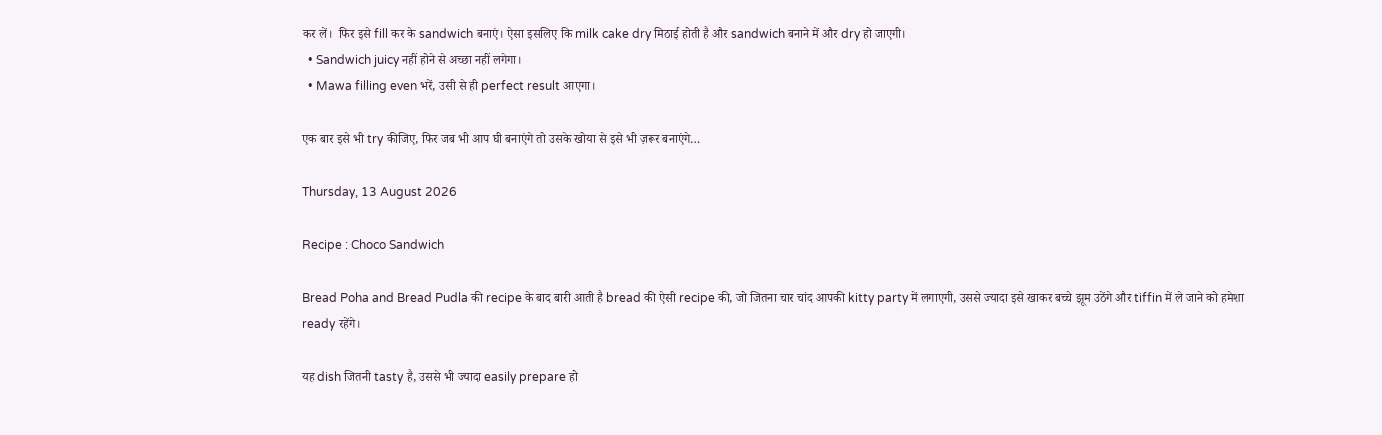कर लें।  फिर इसे fill कर के sandwich बनाएं। ऐसा इसलिए कि milk cake dry मिठाई होती है और sandwich बनाने में और dry हो जाएगी।
  • Sandwich juicy नहीं होने से अच्छा नहीं लगेगा।
  • Mawa filling even भरें, उसी से ही perfect result आएगा।

एक बार इसे भी try कीजिए, फिर जब भी आप घी बनाएंगे तो उसके खोया से इसे भी ज़रूर बनाएंगे…

Thursday, 13 August 2026

Recipe : Choco Sandwich

Bread Poha and Bread Pudla की recipe के बाद बारी आती है bread की ऐसी recipe की, जो जितना चार चांद आपकी kitty party में लगाएगी, उससे ज्यादा इसे खाकर बच्चे झूम उठेंगे और tiffin में ले जाने को हमेशा ready रहेंगे।

यह dish जितनी tasty है, उससे भी ज्यादा easily prepare हो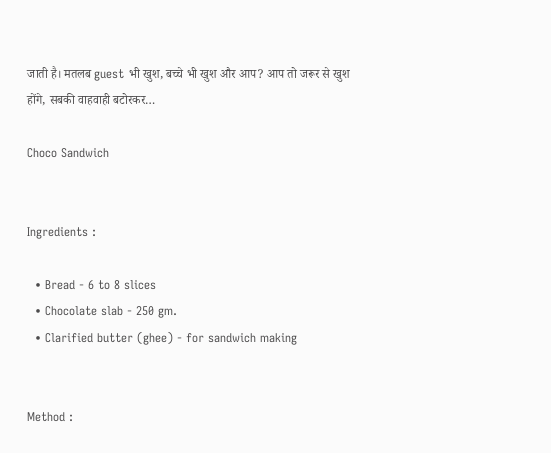जाती है। मतलब guest भी खुश, बच्चे भी खुश और आप? आप तो जरूर से खुश होंगे, सबकी वाहवाही बटोरकर…

Choco Sandwich


Ingredients :

  • Bread - 6 to 8 slices
  • Chocolate slab - 250 gm.
  • Clarified butter (ghee) - for sandwich making


Method :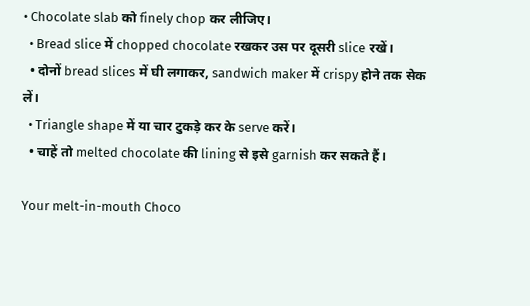• Chocolate slab को finely chop कर लीजिए।
  • Bread slice में chopped chocolate रखकर उस पर दूसरी slice रखें।
  • दोनों bread slices में घी लगाकर, sandwich maker में crispy होने तक सेक लें।
  • Triangle shape में या चार टुकड़े कर के serve करें।
  • चाहें तो melted chocolate की lining से इसे garnish कर सकते हैं।

Your melt-in-mouth Choco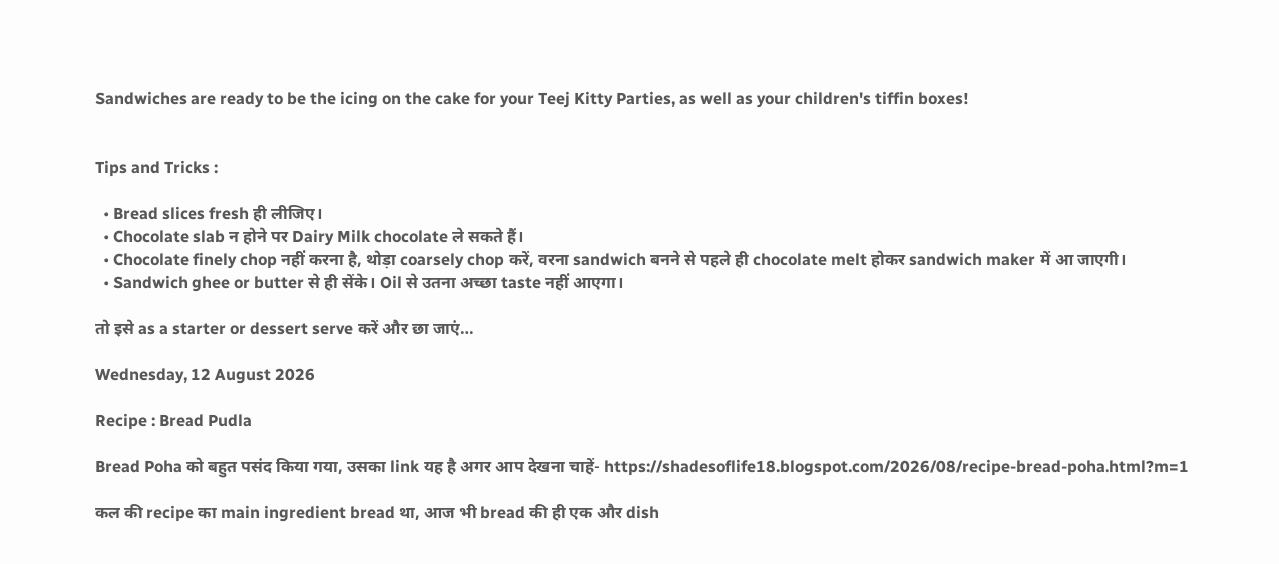Sandwiches are ready to be the icing on the cake for your Teej Kitty Parties, as well as your children's tiffin boxes!


Tips and Tricks :

  • Bread slices fresh ही लीजिए।
  • Chocolate slab न होने पर Dairy Milk chocolate ले सकते हैं।
  • Chocolate finely chop नहीं करना है, थोड़ा coarsely chop करें, वरना sandwich बनने से पहले ही chocolate melt होकर sandwich maker में आ जाएगी।
  • Sandwich ghee or butter से ही सेंके। Oil से उतना अच्छा taste नहीं आएगा।

तो इसे as a starter or dessert serve करें और छा जाएं…

Wednesday, 12 August 2026

Recipe : Bread Pudla

Bread Poha को बहुत पसंद किया गया, उसका link यह है अगर आप देखना चाहें- https://shadesoflife18.blogspot.com/2026/08/recipe-bread-poha.html?m=1

कल की recipe का main ingredient bread था, आज भी bread की ही एक और dish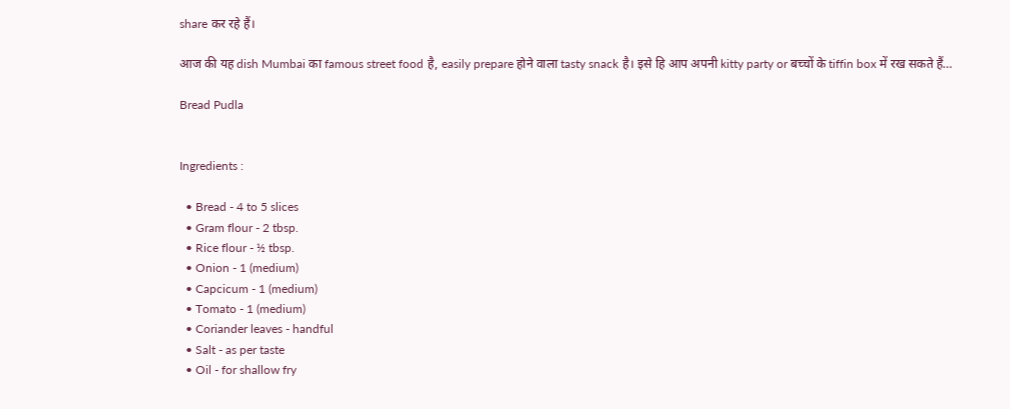share कर रहे हैं।

आज की यह dish Mumbai का famous street food है, easily prepare होने वाला tasty snack है। इसे हि आप अपनी kitty party or बच्चों के tiffin box में रख सकते हैं…

Bread Pudla


Ingredients :

  • Bread - 4 to 5 slices
  • Gram flour - 2 tbsp.
  • Rice flour - ½ tbsp.
  • Onion - 1 (medium)
  • Capcicum - 1 (medium)
  • Tomato - 1 (medium)
  • Coriander leaves - handful
  • Salt - as per taste
  • Oil - for shallow fry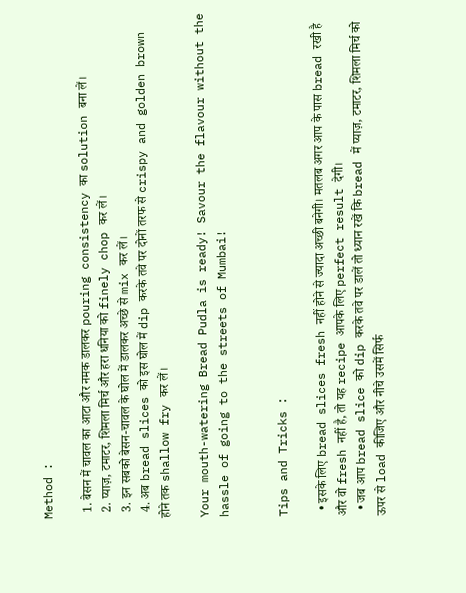Method :

  1. बेसन में चावल का आटा और नमक डालकर pouring consistency का solution बना लें।
  2. प्याज़, टमाटर, शिमला मिर्च और हरा धनिया को finely chop कर लें।
  3. इन सबको बेसन-चावल के घोल में डालकर अच्छे से mix कर लें।
  4. अब bread slices को इस घोल में dip करके तवे पर दोनों तरफ से crispy and golden brown होने तक shallow fry कर लें।

Your mouth-watering Bread Pudla is ready! Savour the flavour without the hassle of going to the streets of Mumbai!


Tips and Tricks :

  • इसके लिए bread slices fresh नहीं होने से ज्यादा अच्छी बनेगी। मतलब अगर आप के पास bread रखी है और वो fresh नहीं है, तो यह recipe आपके लिए perfect result देगी।
  • जब आप bread slice को dip करके तवे पर डालें तो ध्यान रखें कि bread में प्याज़, टमाटर, शिमला मिर्च को ऊपर से load कीजिए और नीचे उसमें सिर्फ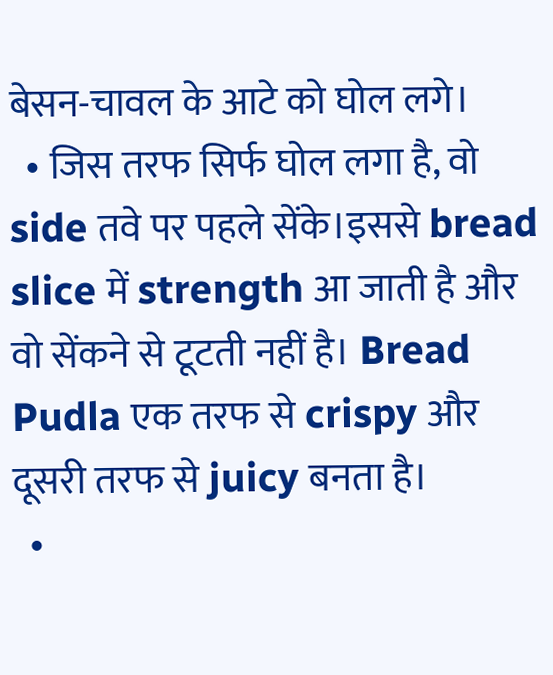बेसन-चावल के‌ आटे को घोल लगे।
  • जिस तरफ सिर्फ घोल लगा है, वो side तवे पर पहले सेंके।इससे bread slice में strength आ जाती है और वो सेंकने से टूटती नहीं है‌। Bread Pudla एक तरफ से crispy और दूसरी तरफ से juicy बनता है।
  •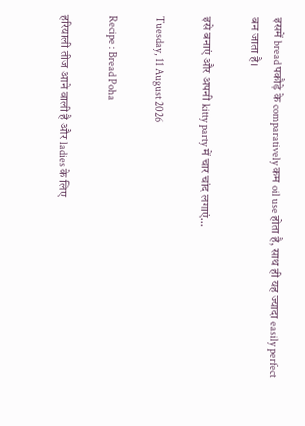इसमें bread पकौड़े के comparatively कम oil use होता है, साथ ही यह ज्यादा easily perfect बन जाता है।

इसे बनाएं और अपनी kitty party में चार चांद लगाएं…

Tuesday, 11 August 2026

Recipe : Bread Poha

हरियाली तीज आने वाली है और ladies के लिए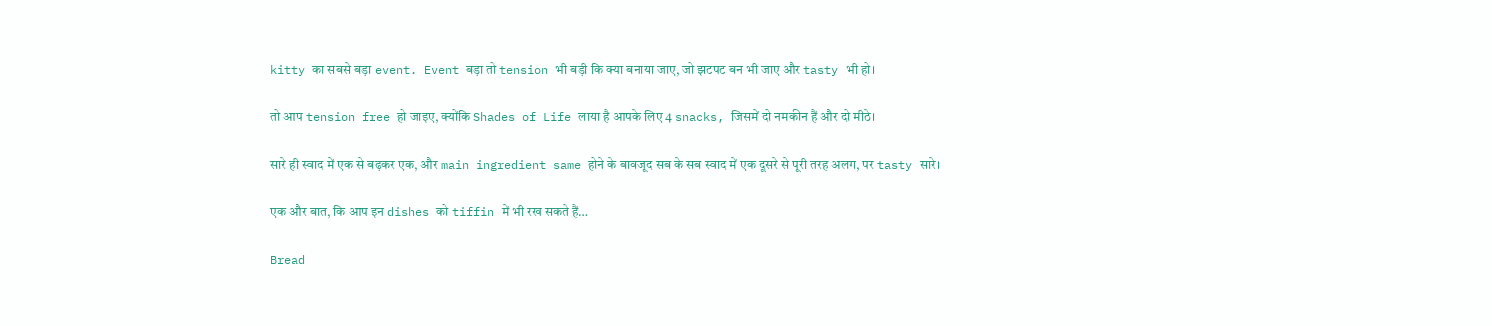kitty का सबसे बड़ा event. Event बड़ा तो tension भी बड़ी कि क्या बनाया जाए, जो झटपट बन भी जाए और tasty भी हो।

तो आप tension free हो जाइए, क्योंकि Shades of Life लाया है आपके लिए 4 snacks, जिसमें दो नमकीन हैं और दो मीठे।

सारे ही स्वाद में एक से बढ़कर एक, और main ingredient same होने के बावजूद सब के सब स्वाद में एक दूसरे से पूरी तरह अलग, पर tasty सारे।

एक और बात, कि आप इन dishes को tiffin में भी रख सकते हैं…

Bread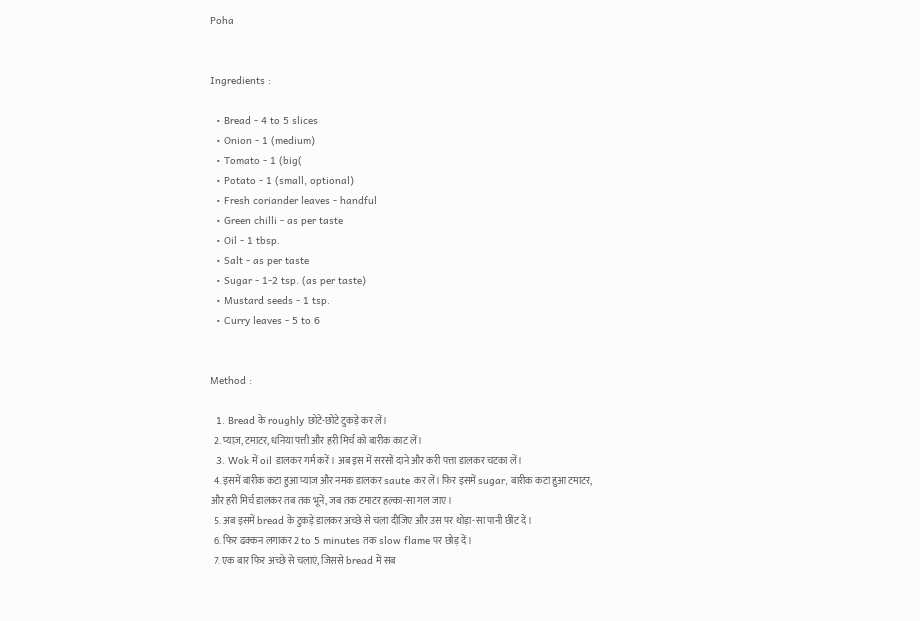Poha


Ingredients :

  • Bread - 4 to 5 slices
  • Onion - 1 (medium)
  • Tomato - 1 (big(
  • Potato - 1 (small, optional)
  • Fresh coriander leaves - handful
  • Green chilli - as per taste
  • Oil - 1 tbsp.
  • Salt - as per taste
  • Sugar - 1-2 tsp. (as per taste)
  • Mustard seeds - 1 tsp.
  • Curry leaves - 5 to 6


Method :

  1. Bread के roughly छोटे-छोटे टुकड़े कर लें।
  2. प्याज़, टमाटर, धनिया पत्ती और हरी मिर्च को बारीक काट लें।
  3. Wok में oil डालकर गर्म करें। अब इस में सरसों दाने और करी पत्ता डालकर चटका लें।
  4. इसमें बारीक कटा हुआ प्याज और नमक डालकर saute कर लें। फिर इसमें sugar, बारीक कटा हुआ टमाटर, और हरी मिर्च डालकर तब तक भूनें, जब तक टमाटर हल्का-सा गल जाए।
  5. अब इसमें bread के टुकड़े डालकर अच्छे से चला दीजिए और उस पर थोड़ा-सा पानी छींट दें।
  6. फिर ढक्कन लगाकर 2 to 5 minutes तक slow flame पर छोड़ दें।
  7. एक बार फिर अच्छे से चलाएं, जिससे bread में सब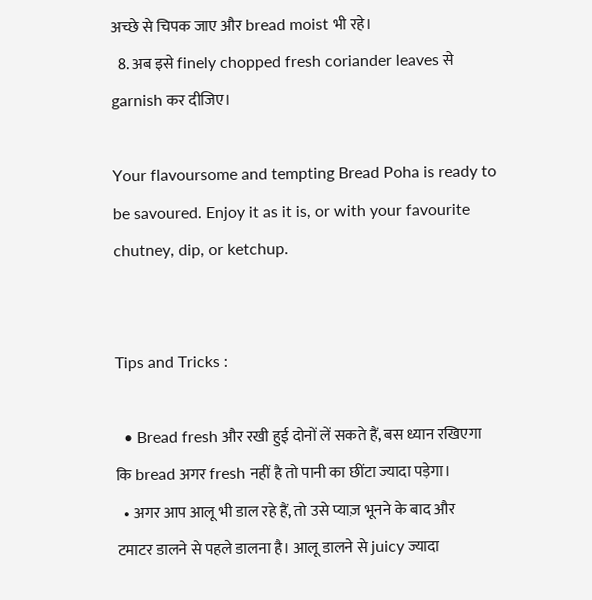अच्छे से चिपक जाए और bread moist भी रहे।
  8. अब इसे finely chopped fresh coriander leaves से garnish कर दीजिए।

Your flavoursome and tempting Bread Poha is ready to be savoured. Enjoy it as it is, or with your favourite chutney, dip, or ketchup.


Tips and Tricks :

  • Bread fresh और रखी हुई दोनों लें सकते हैं, बस ध्यान रखिएगा कि bread अगर fresh नहीं है तो पानी का छींटा ज्यादा पड़ेगा।
  • अगर आप आलू भी डाल रहे हैं, तो उसे प्याज़ भूनने के बाद और टमाटर डालने से पहले डालना है। आलू डालने से juicy ज्यादा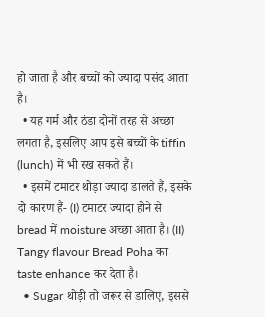हो जाता है और बच्चों को ज्यादा पसंद आता है।
  • यह गर्म और ठंडा दोनों तरह से अच्छा लगता है, इसलिए आप इसे बच्चों के tiffin (lunch) में भी रख सकते हैं।
  • इसमें टमाटर थोड़ा ज्यादा डालते हैं, इसके दो कारण हैं- (I) टमाटर ज्यादा होने से bread में moisture अच्छा आता है। (II) Tangy flavour Bread Poha का taste enhance कर देता है।
  • Sugar थोड़ी तो जरूर से डालिए, इससे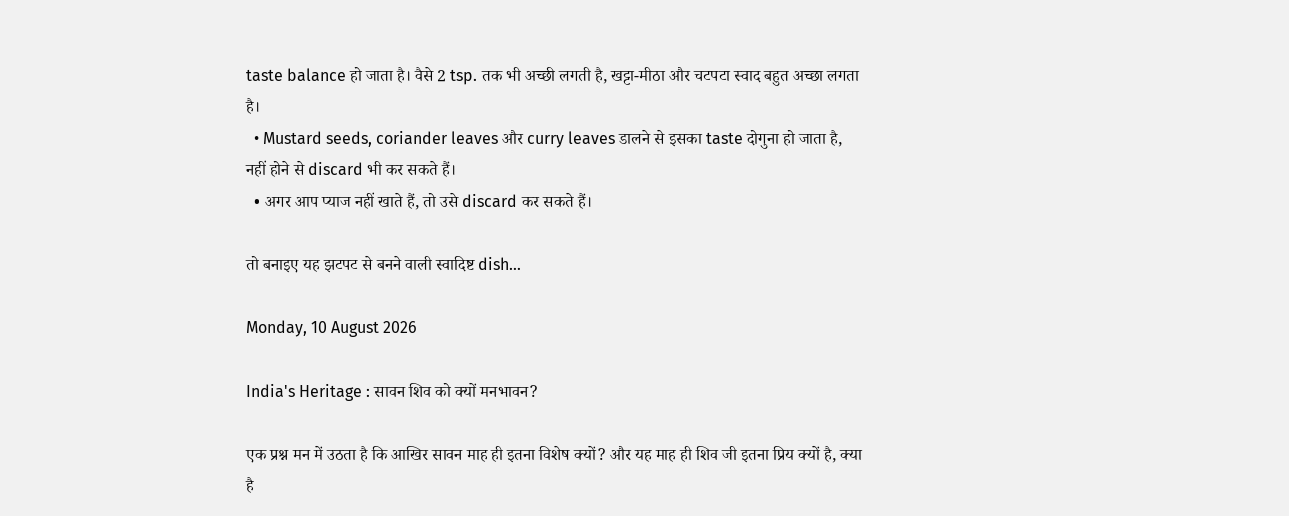taste balance हो जाता है। वैसे 2 tsp. तक भी अच्छी लगती है, खट्टा-मीठा और चटपटा स्वाद बहुत अच्छा लगता है।
  • Mustard seeds, coriander leaves और curry leaves डालने से इसका taste दोगुना हो जाता है, नहीं होने से discard भी कर सकते हैं।
  • अगर आप प्याज नहीं खाते हैं, तो उसे discard कर सकते हैं।

तो बनाइए यह झटपट से बनने वाली स्वादिष्ट dish…

Monday, 10 August 2026

India's Heritage : सावन शिव को क्यों मनभावन?

एक प्रश्न मन में उठता है कि आखिर सावन माह ही इतना विशेष क्यों? और यह माह ही शिव जी इतना प्रिय क्यों है, क्या है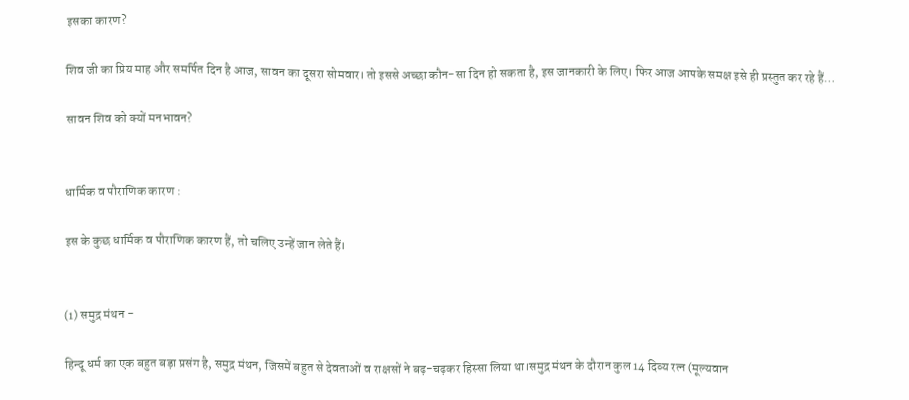इसका कारण?

शिव जी का प्रिय माह और समर्पित दिन है आज, सावन का दूसरा सोमवार। तो इससे अच्छा कौन-सा दिन हो सकता है, इस जानकारी के लिए। फिर आज आपके समक्ष इसे ही प्रस्तुत कर रहे हैं…

सावन शिव को क्यों मनभावन?


धार्मिक व पौराणिक कारण :

इस के कुछ धार्मिक व पौराणिक कारण हैं, तो चलिए उन्हें जान लेते हैं।


(1) समुद्र मंथन -

हिन्दू धर्म का एक बहुत बड़ा प्रसंग है, समुद्र मंथन, जिसमें बहुत से देवताओं व राक्षसों ने बढ़-चढ़कर हिस्सा लिया था।समुद्र मंथन के दौरान कुल 14 दिव्य रत्न (मूल्यवान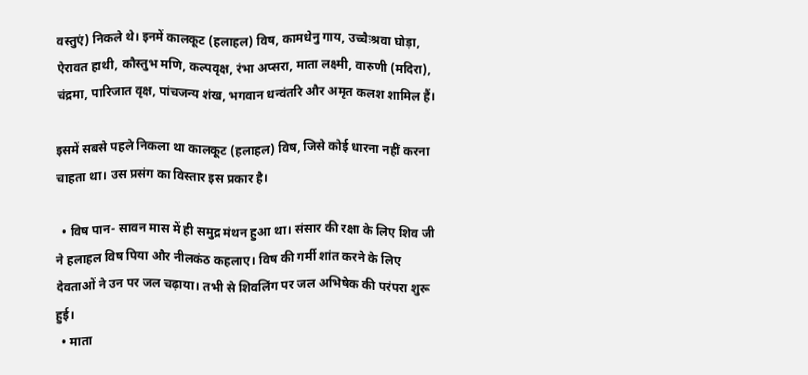वस्तुएं) निकले थे। इनमें कालकूट (हलाहल) विष, कामधेनु गाय, उच्चैःश्रवा घोड़ा, ऐरावत हाथी, कौस्तुभ मणि, कल्पवृक्ष, रंभा अप्सरा, माता लक्ष्मी, वारुणी (मदिरा), चंद्रमा, पारिजात वृक्ष, पांचजन्य शंख, भगवान धन्वंतरि और अमृत कलश शामिल हैं।

इसमें सबसे पहले निकला था कालकूट (हलाहल) विष, जिसे कोई धारना नहीं करना चाहता था। उस प्रसंग का विस्तार इस प्रकार है।

  • विष पान- सावन मास में ही समुद्र मंथन हुआ था। संसार की रक्षा के लिए शिव जी ने हलाहल विष पिया और नीलकंठ कहलाए। विष की गर्मी शांत करने के लिए देवताओं ने उन पर जल चढ़ाया। तभी से शिवलिंग पर जल अभिषेक की परंपरा शुरू हुई।
  • माता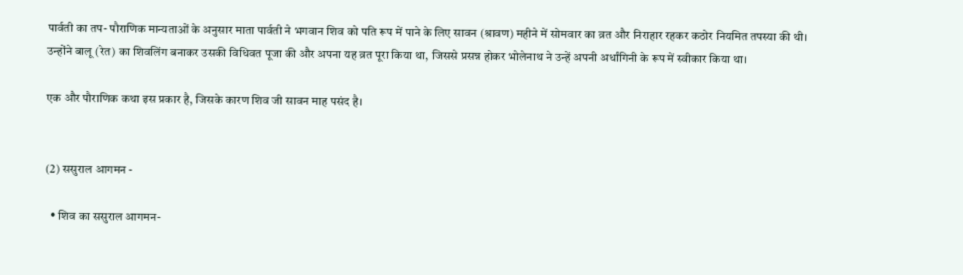पार्वती का तप- पौराणिक मान्यताओं के अनुसार माता पार्वती ने भगवान शिव को पति रूप में पाने के लिए सावन (श्रावण) महीने में सोमवार का व्रत और निराहार रहकर कठोर नियमित तपस्या की थी। उन्होंने बालू (रेत) का शिवलिंग बनाकर उसकी विधिवत पूजा की और अपना यह व्रत पूरा किया था, जिससे प्रसन्न होकर भोलेनाथ ने उन्हें अपनी अर्धांगिनी के रूप में स्वीकार किया था।

एक और पौराणिक कथा इस प्रकार है, जिसके कारण शिव जी सावन माह पसंद है।


(2) ससुराल आगमन -

  • शिव का ससुराल आगमन-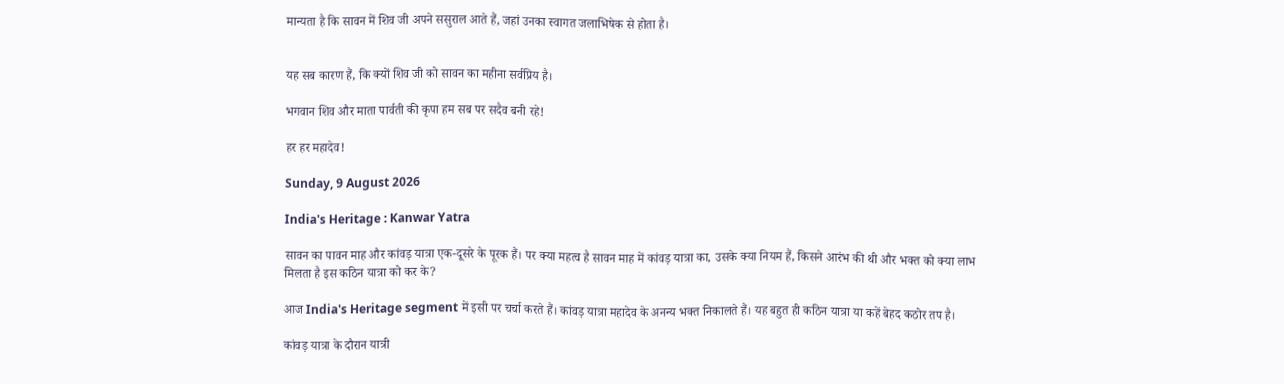मान्यता है कि सावन में शिव जी अपने ससुराल आते हैं, जहां उनका स्वागत जलाभिषेक से होता है।


यह सब कारण हैं, कि क्यों शिव जी को सावन का महीना सर्वप्रिय है।

भगवान शिव और माता पार्वती की कृपा हम सब पर सदैव बनी रहे!

हर हर महादेव!

Sunday, 9 August 2026

India's Heritage : Kanwar Yatra

सावन का पावन माह और कांवड़ यात्रा एक-दूसरे के पूरक हैं। पर क्या महत्व है सावन माह में कांवड़ यात्रा का, उसके क्या नियम हैं, किसने आरंभ की थी और भक्त को क्या लाभ मिलता है इस कठिन यात्रा को कर के?

आज India's Heritage segment में इसी पर चर्चा करते हैं। कांवड़ यात्रा महादेव के अनन्य भक्त निकालते हैं। यह बहुत ही कठिन यात्रा या कहें बेहद कठोर तप है।

कांवड़ यात्रा के दौरान यात्री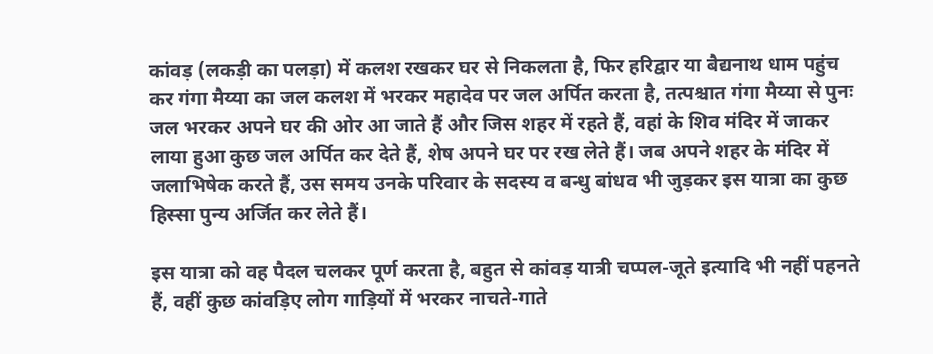कांवड़ (लकड़ी का पलड़ा) में कलश रखकर घर से निकलता है, फिर हरिद्वार या बैद्यनाथ धाम पहुंच कर गंगा मैय्या का जल कलश में भरकर महादेव पर जल अर्पित करता है, तत्पश्चात गंगा मैय्या से पुनः जल भरकर अपने घर की ओर आ जाते हैं और जिस शहर में रहते हैं, वहां के शिव मंदिर में जाकर लाया हुआ कुछ जल अर्पित कर देते हैं, शेष अपने घर पर रख लेते हैं। जब अपने शहर के मंदिर में जलाभिषेक करते हैं, उस समय उनके परिवार के सदस्य व बन्धु बांधव भी जुड़कर इस यात्रा का कुछ हिस्सा पुन्य अर्जित कर लेते हैं।

इस यात्रा को वह पैदल चलकर पूर्ण करता है, बहुत से कांवड़ यात्री चप्पल-जूते इत्यादि भी नहीं पहनते हैं, वहीं कुछ कांवड़िए लोग गाड़ियों में भरकर नाचते-गाते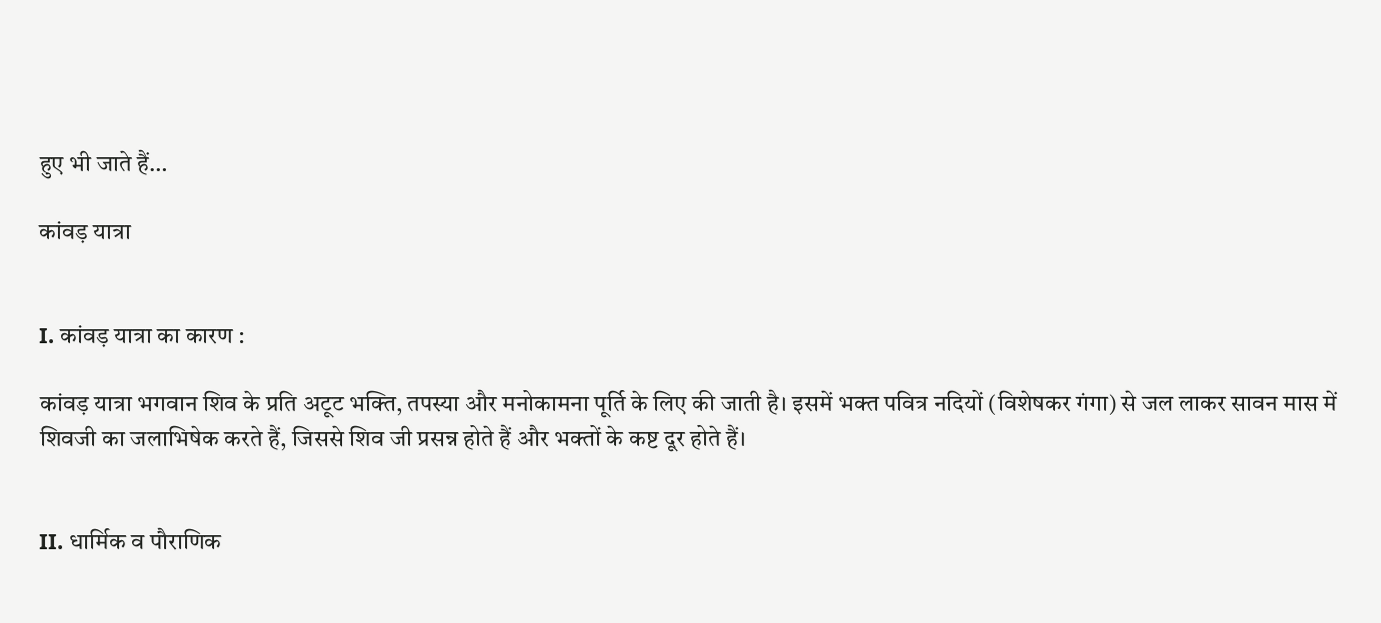हुए भी जाते हैं…

कांवड़ यात्रा


I. कांवड़ यात्रा का कारण :

कांवड़ यात्रा भगवान शिव के प्रति अटूट भक्ति, तपस्या और मनोकामना पूर्ति के लिए की जाती है। इसमें भक्त पवित्र नदियों (विशेषकर गंगा) से जल लाकर सावन मास में शिवजी का जलाभिषेक करते हैं, जिससे शिव जी प्रसन्न होते हैं और भक्तों के कष्ट दूर होते हैं।


II. धार्मिक व पौराणिक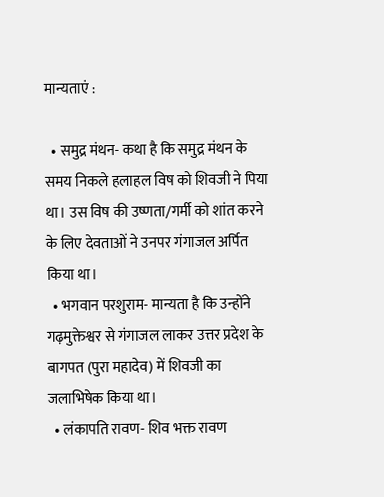मान्यताएं :

  • समुद्र मंथन- कथा है कि समुद्र मंथन के समय निकले हलाहल विष को शिवजी ने पिया था। उस विष की उष्णता/गर्मी को शांत करने के लिए देवताओं ने उनपर गंगाजल अर्पित किया था।
  • भगवान परशुराम- मान्यता है कि उन्होंने गढ़मुक्तेश्वर से गंगाजल लाकर उत्तर प्रदेश के बागपत (पुरा महादेव) में शिवजी का जलाभिषेक किया था।
  • लंकापति रावण- शिव भक्त रावण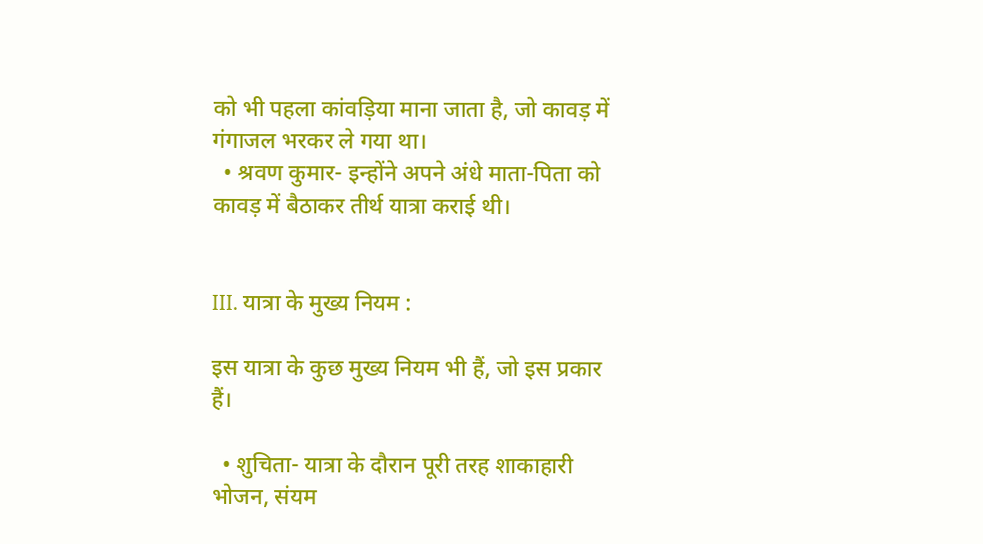को भी पहला कांवड़िया माना जाता है, जो कावड़ में गंगाजल भरकर ले गया था।
  • श्रवण कुमार- इन्होंने अपने अंधे माता-पिता को कावड़ में बैठाकर तीर्थ यात्रा कराई थी।


III. यात्रा के मुख्य नियम :

इस यात्रा के कुछ मुख्य नियम भी हैं, जो इस प्रकार हैं।

  • शुचिता- यात्रा के दौरान पूरी तरह शाकाहारी भोजन, संयम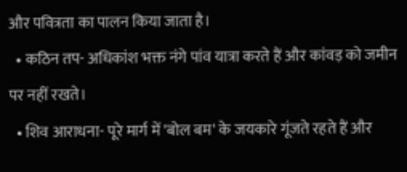और पवित्रता का पालन किया जाता है।
  • कठिन तप- अधिकांश भक्त नंगे पांव यात्रा करते हैं और कांवड़ को जमीन पर नहीं रखते।
  • शिव आराधना- पूरे मार्ग में 'बोल बम' के जयकारे गूंजते रहते हैं और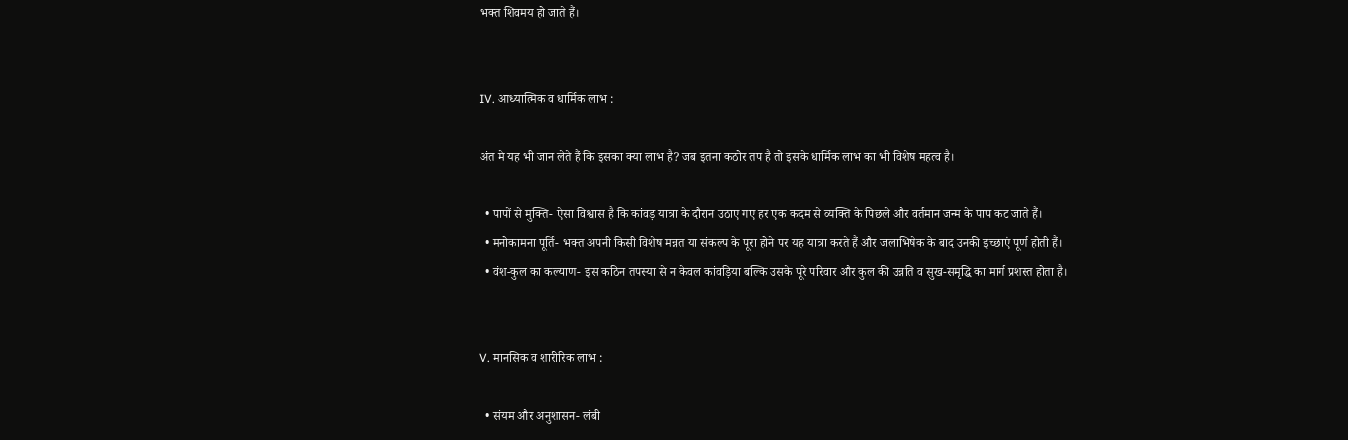भक्त शिवमय हो जाते हैं।


IV. आध्यात्मिक व धार्मिक लाभ :

अंत मे यह भी जान लेते हैं कि इसका क्या लाभ है? जब इतना कठोर तप है तो इसके धार्मिक लाभ का भी विशेष महत्व है।

  • पापों से मुक्ति- ऐसा विश्वास है कि कांवड़ यात्रा के दौरान उठाए गए हर एक कदम से व्यक्ति के पिछले और वर्तमान जन्म के पाप कट जाते हैं।
  • मनोकामना पूर्ति- भक्त अपनी किसी विशेष मन्नत या संकल्प के पूरा होने पर यह यात्रा करते हैं और जलाभिषेक के बाद उनकी इच्छाएं पूर्ण होती हैं।
  • वंश-कुल का कल्याण- इस कठिन तपस्या से न केवल कांवड़िया बल्कि उसके पूरे परिवार और कुल की उन्नति व सुख-समृद्धि का मार्ग प्रशस्त होता है।


V. मानसिक व शारीरिक लाभ :

  • संयम और अनुशासन- लंबी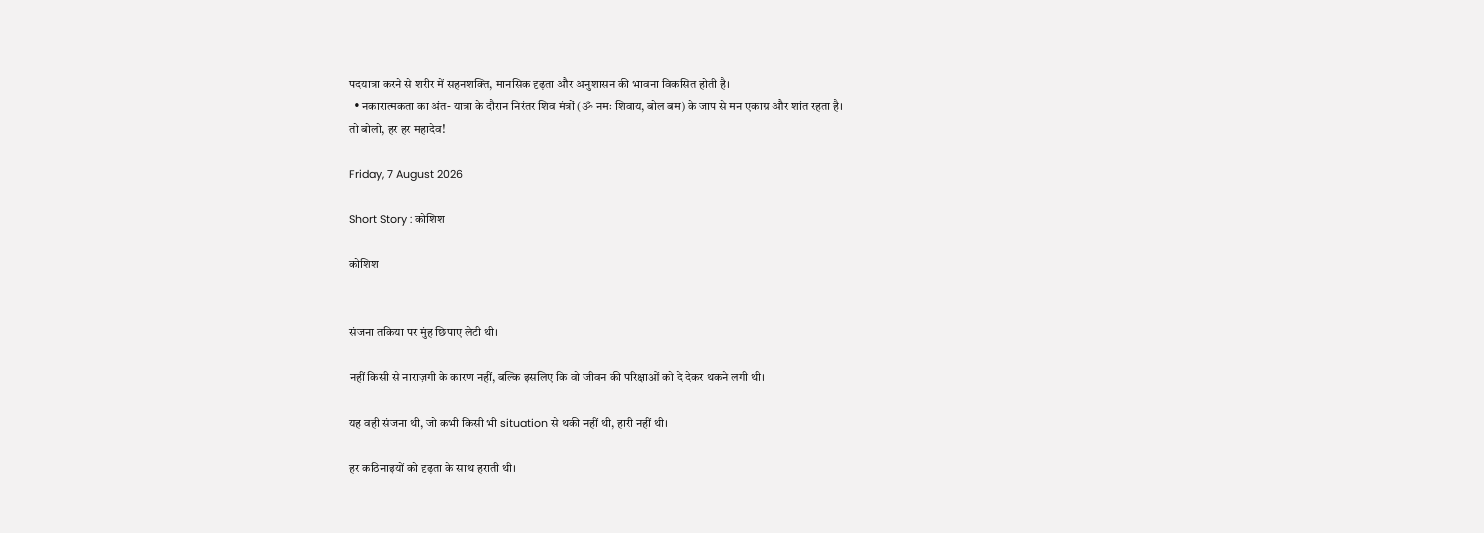पदयात्रा करने से शरीर में सहनशक्ति, मानसिक दृढ़ता और अनुशासन की भावना विकसित होती है।
  • नकारात्मकता का अंत- यात्रा के दौरान निरंतर शिव मंत्रों (ॐ नमः शिवाय, बोल बम) के जाप से मन एकाग्र और शांत रहता है।
तो बोलो, हर हर महादेव!

Friday, 7 August 2026

Short Story : कोशिश

कोशिश


संजना तकिया पर मुंह छिपाए लेटी थी।

नहीं किसी से नाराज़गी के कारण नहीं, बल्कि इसलिए कि वो जीवन की परिक्षाओं को दे देकर थकने लगी थी।

यह वही संजना थी, जो कभी किसी भी situation से थकी नहीं थी, हारी नहीं थी।

हर कठिनाइयों को दृढ़ता के साथ हराती थी।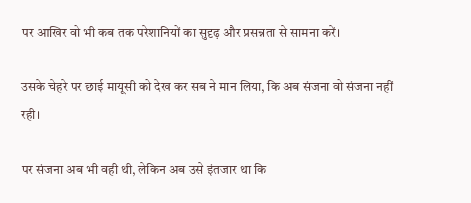पर आखिर वो भी कब तक परेशानियों का सुदृढ़ और प्रसन्नता से सामना करें।

उसके चेहरे पर छाई मायूसी को देख कर सब ने मान लिया, कि अब संजना वो संजना नहीं रही।

पर संजना अब भी वही थी, लेकिन अब उसे इंतजार था कि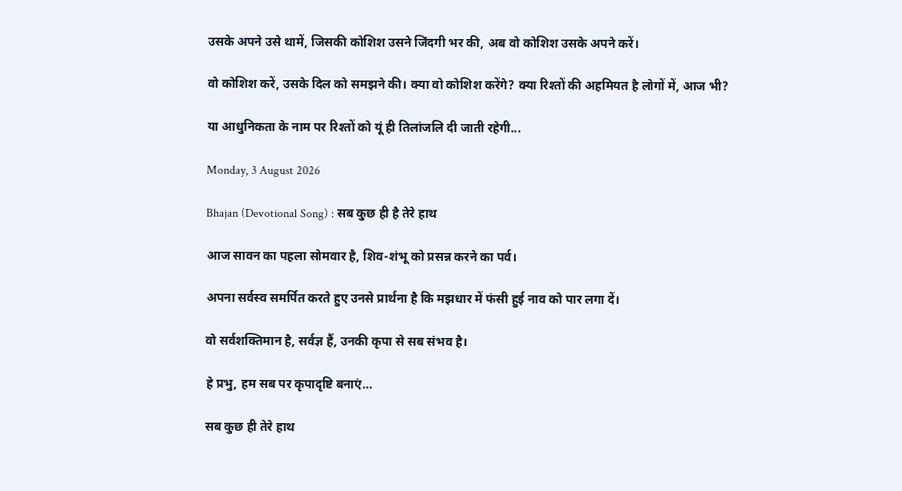उसके अपने उसे थामें, जिसकी कोशिश उसने जिंदगी भर की, अब वो कोशिश उसके अपने करें।

वो कोशिश करें, उसके दिल को समझने की। क्या वो कोशिश करेंगे? क्या रिश्तों की अहमियत है लोगों में, आज भी?

या आधुनिकता के नाम पर रिश्तों को यूं ही तिलांजलि दी जाती रहेगी...

Monday, 3 August 2026

Bhajan (Devotional Song) : सब कुछ ही है तेरे हाथ

आज सावन का पहला सोमवार है, शिव-शंभू को प्रसन्न करने का पर्व।

अपना सर्वस्व समर्पित करते हुए उनसे प्रार्थना है कि मझधार में फंसी हुई नाव को पार लगा दें।

वो सर्वशक्तिमान है, सर्वज्ञ हैं, उनकी कृपा से सब संभव है।

हे प्रभु, हम सब पर कृपादृष्टि बनाएं…

सब कुछ ही तेरे हाथ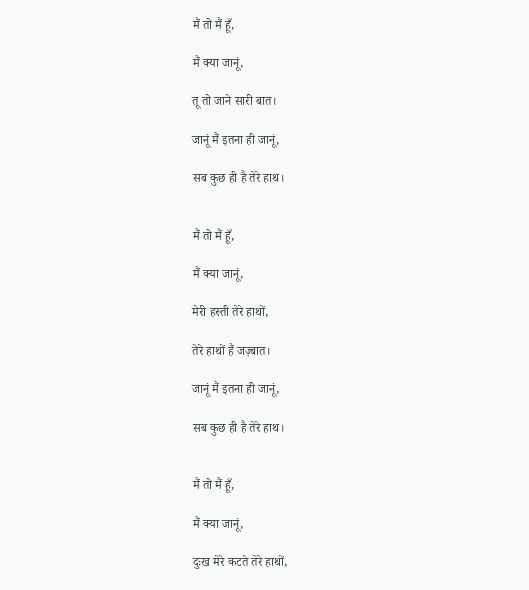मैं तो मैं हूँ,

मैं क्या जानूं,

तू तो जाने सारी बात।

जानूं मैं इतना ही जानूं,

सब कुछ ही है तेरे हाथ।


मैं तो मैं हूँ,

मैं क्या जानूं,

मेरी हस्ती तेरे हाथों,

तेरे हाथों हैं जज़्बात।

जानूं मैं इतना ही जानूं,

सब कुछ ही है तेरे हाथ।


मैं तो मैं हूँ,

मैं क्या जानूं,

दुःख मेरे कटते तेरे हाथों,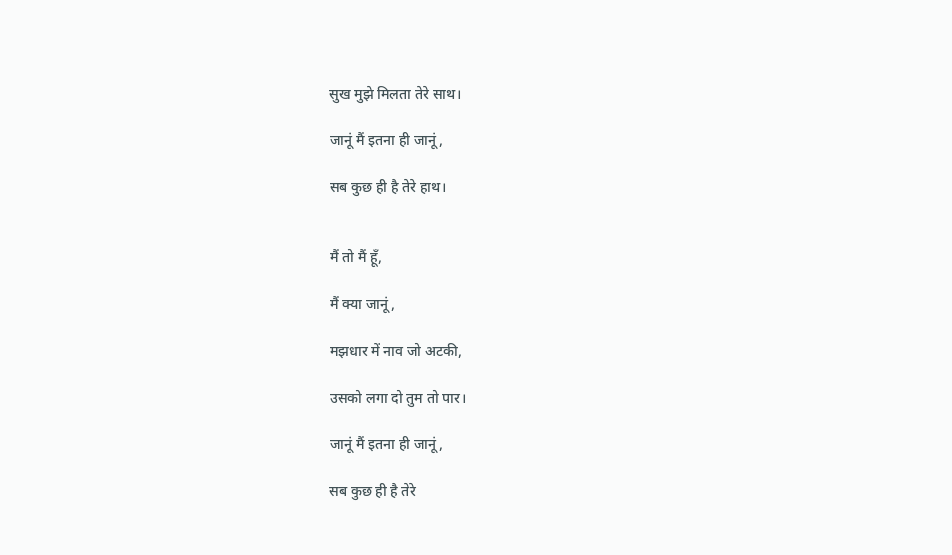सुख मुझे मिलता तेरे साथ।

जानूं मैं इतना ही जानूं,

सब कुछ ही है तेरे हाथ।


मैं तो मैं हूँ,

मैं क्या जानूं,

मझधार में नाव जो अटकी,

उसको लगा दो तुम तो पार।

जानूं मैं इतना ही जानूं,

सब कुछ ही है तेरे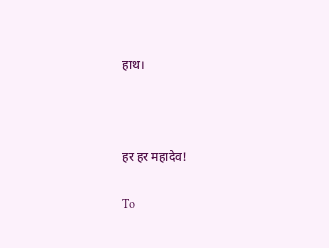हाथ।



हर हर महादेव!

To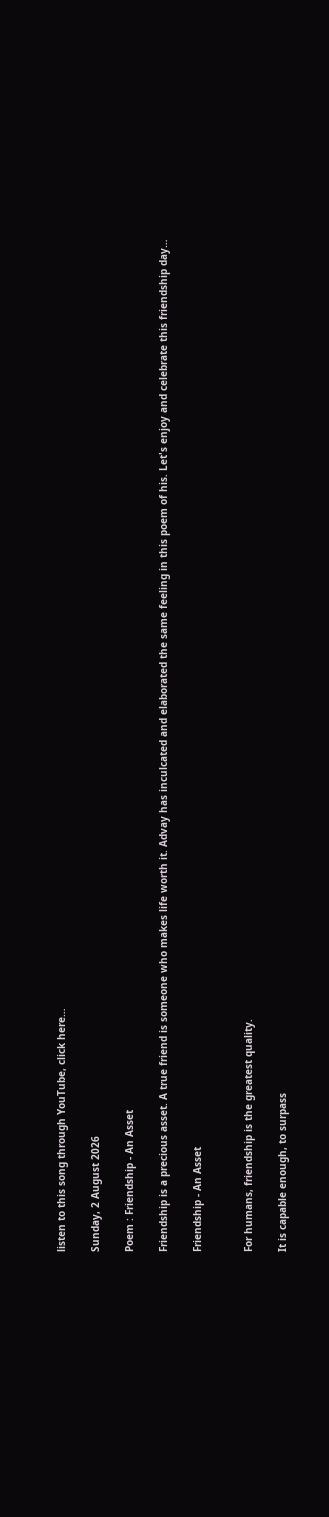listen to this song through YouTube, click here…

Sunday, 2 August 2026

Poem : Friendship - An Asset

Friendship is a precious asset. A true friend is someone who makes life worth it. Advay has inculcated and elaborated the same feeling in this poem of his. Let's enjoy and celebrate this friendship day…

Friendship - An Asset


For humans, friendship is the greatest quality.

It is capable enough, to surpass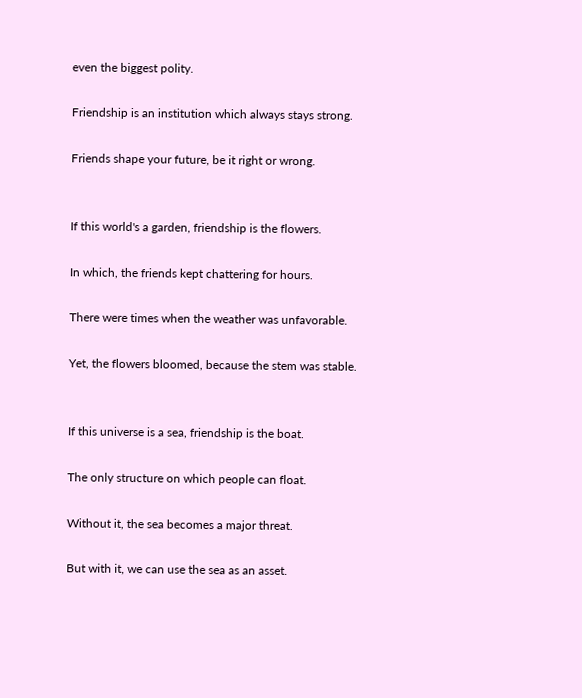even the biggest polity.

Friendship is an institution which always stays strong.

Friends shape your future, be it right or wrong.


If this world's a garden, friendship is the flowers.

In which, the friends kept chattering for hours.

There were times when the weather was unfavorable.

Yet, the flowers bloomed, because the stem was stable.


If this universe is a sea, friendship is the boat.

The only structure on which people can float.

Without it, the sea becomes a major threat.

But with it, we can use the sea as an asset.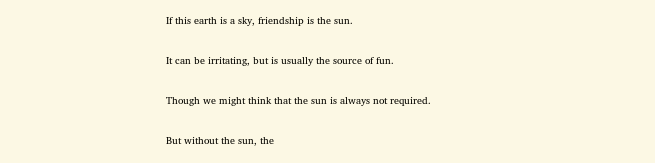If this earth is a sky, friendship is the sun.

It can be irritating, but is usually the source of fun.

Though we might think that the sun is always not required.

But without the sun, the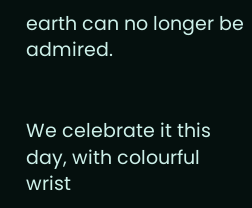earth can no longer be admired.


We celebrate it this day, with colourful wrist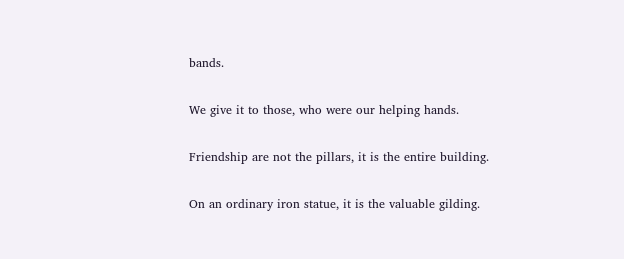bands.

We give it to those, who were our helping hands.

Friendship are not the pillars, it is the entire building.

On an ordinary iron statue, it is the valuable gilding.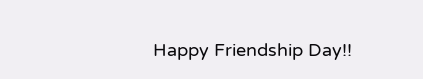Happy Friendship Day!!